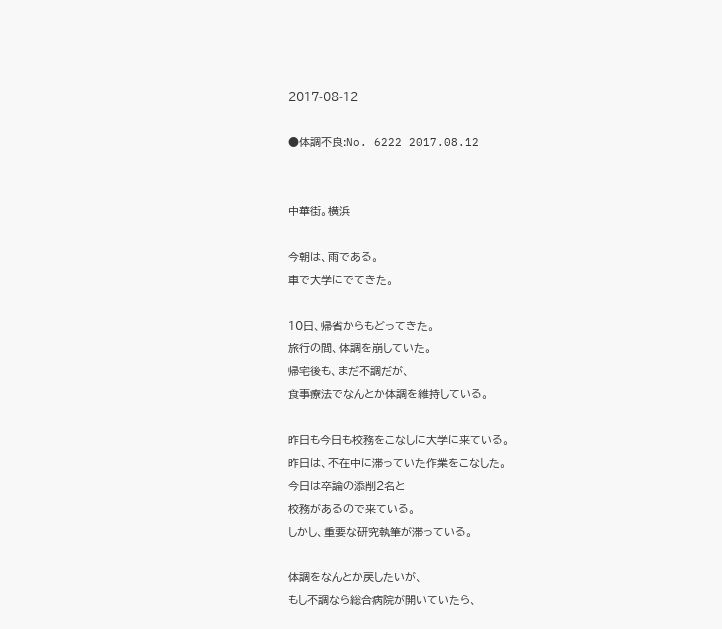2017-08-12

●体調不良:No. 6222 2017.08.12


中華街。横浜

今朝は、雨である。
車で大学にでてきた。

10日、帰省からもどってきた。
旅行の間、体調を崩していた。
帰宅後も、まだ不調だが、
食事療法でなんとか体調を維持している。

昨日も今日も校務をこなしに大学に来ている。
昨日は、不在中に滞っていた作業をこなした。
今日は卒論の添削2名と
校務があるので来ている。
しかし、重要な研究執筆が滞っている。

体調をなんとか戻したいが、
もし不調なら総合病院が開いていたら、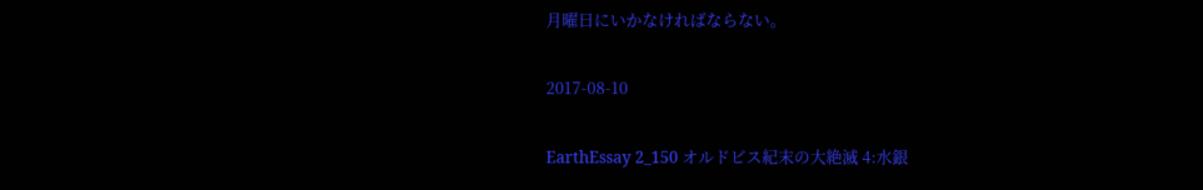月曜日にいかなければならない。

2017-08-10

EarthEssay 2_150 オルドビス紀末の大絶滅 4:水銀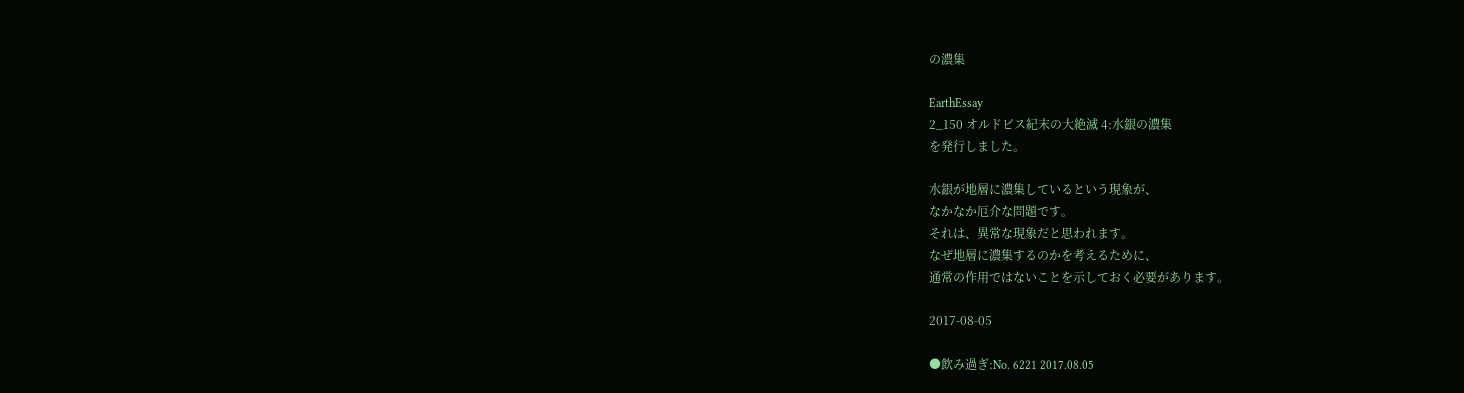の濃集

EarthEssay
2_150 オルドビス紀末の大絶滅 4:水銀の濃集
を発行しました。

水銀が地層に濃集しているという現象が、
なかなか厄介な問題です。
それは、異常な現象だと思われます。
なぜ地層に濃集するのかを考えるために、
通常の作用ではないことを示しておく必要があります。

2017-08-05

●飲み過ぎ:No. 6221 2017.08.05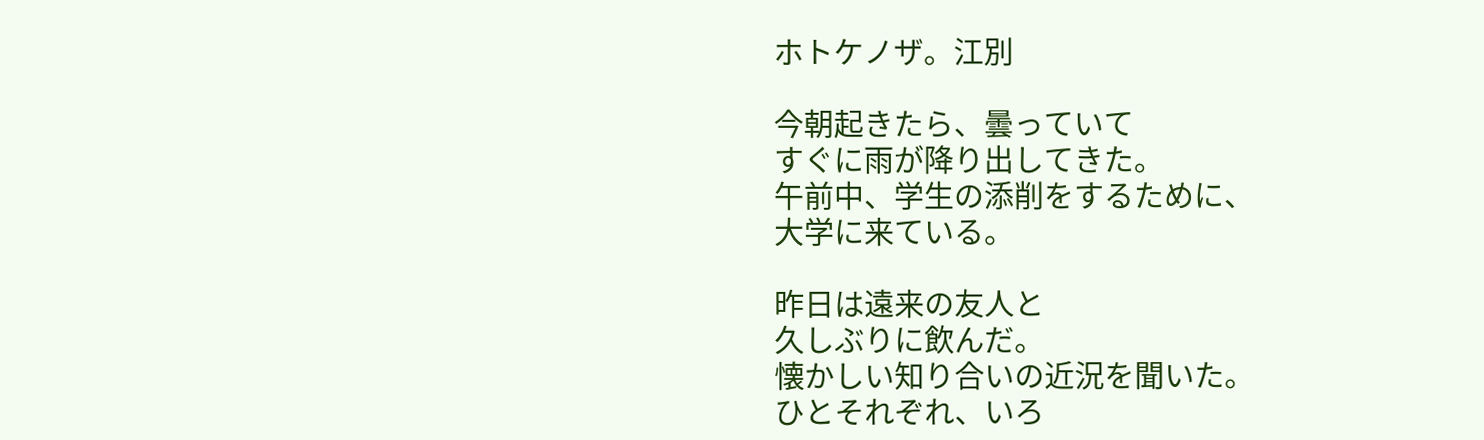ホトケノザ。江別

今朝起きたら、曇っていて
すぐに雨が降り出してきた。
午前中、学生の添削をするために、
大学に来ている。

昨日は遠来の友人と
久しぶりに飲んだ。
懐かしい知り合いの近況を聞いた。
ひとそれぞれ、いろ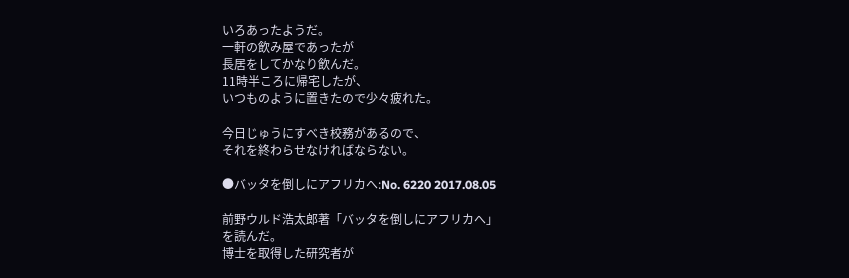いろあったようだ。
一軒の飲み屋であったが
長居をしてかなり飲んだ。
11時半ころに帰宅したが、
いつものように置きたので少々疲れた。

今日じゅうにすべき校務があるので、
それを終わらせなければならない。

●バッタを倒しにアフリカへ:No. 6220 2017.08.05

前野ウルド浩太郎著「バッタを倒しにアフリカへ」
を読んだ。
博士を取得した研究者が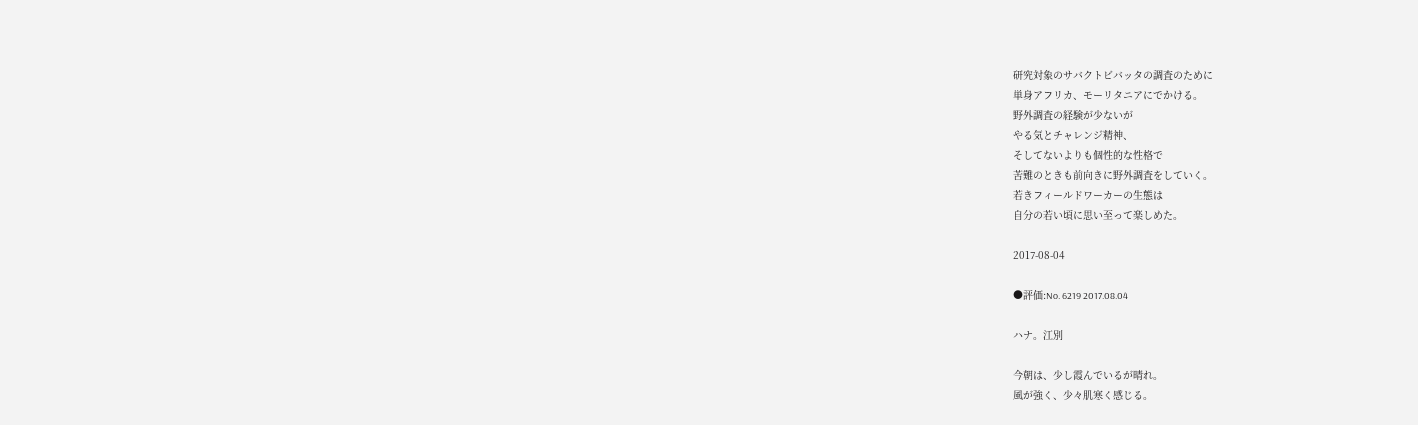研究対象のサバクトビバッタの調査のために
単身アフリカ、モーリタニアにでかける。
野外調査の経験が少ないが
やる気とチャレンジ精神、
そしてないよりも個性的な性格で
苦難のときも前向きに野外調査をしていく。
若きフィールドワーカーの生態は
自分の若い頃に思い至って楽しめた。

2017-08-04

●評価:No. 6219 2017.08.04

ハナ。江別

今朝は、少し霞んでいるが晴れ。
風が強く、少々肌寒く感じる。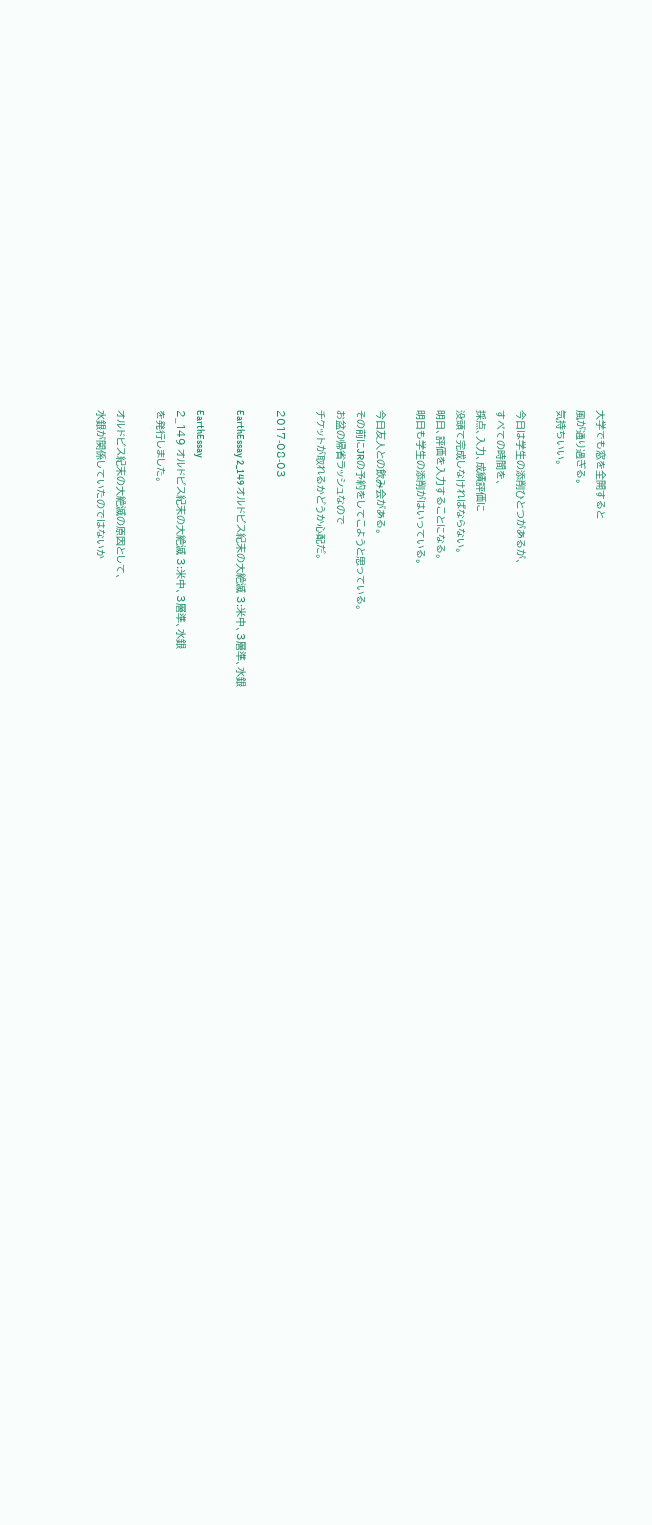大学でも窓を全開すると
風が通り過ぎる。
気持ちいい。

今日は学生の添削ひとつがあるが、
すべての時間を、
採点、入力、成績評価に
没頭て完成しなければならない。
明日、評価を入力することになる。
明日も学生の添削がはいっている。

今日友人との飲み会がある。
その前にJRの予約をしてこようと思っている。
お盆の帰省ラッシュなので
チケットが取れるかどうか心配だ。

2017-08-03

EarthEssay 2_149 オルドビス紀末の大絶滅 3:米中、3層準、水銀

EarthEssay
2_149 オルドビス紀末の大絶滅 3:米中、3層準、水銀
を発行しました。

オルドビス紀末の大絶滅の原因として、
水銀が関係していたのではないか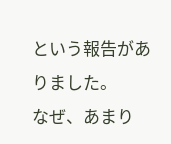という報告がありました。
なぜ、あまり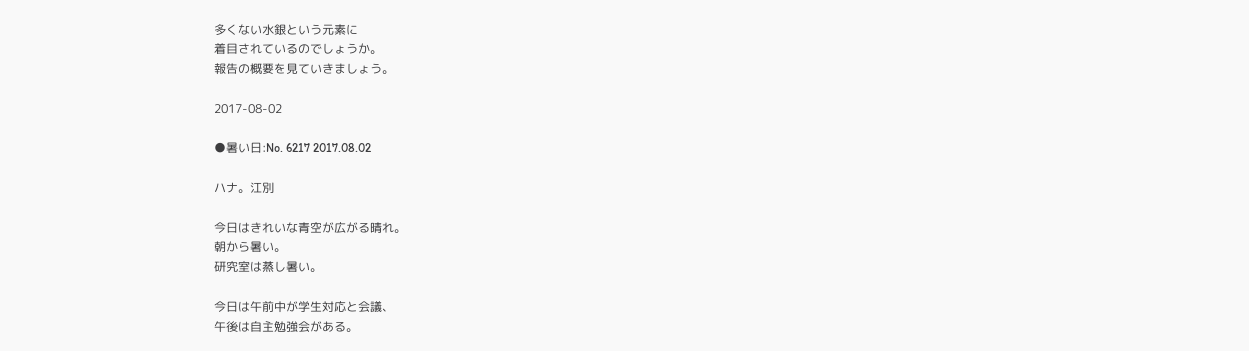多くない水銀という元素に
着目されているのでしょうか。
報告の概要を見ていきましょう。

2017-08-02

●暑い日:No. 6217 2017.08.02

ハナ。江別

今日はきれいな青空が広がる晴れ。
朝から暑い。
研究室は蒸し暑い。

今日は午前中が学生対応と会議、
午後は自主勉強会がある。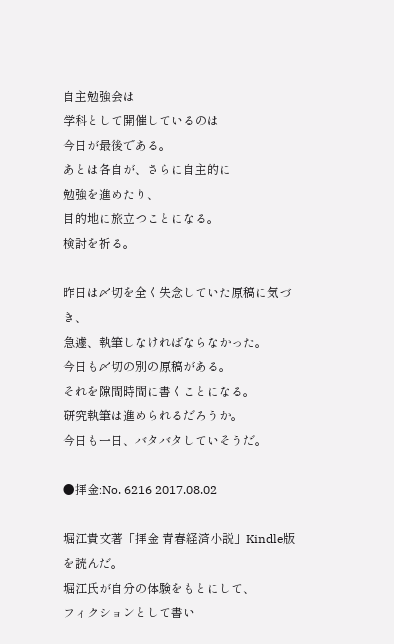自主勉強会は
学科として開催しているのは
今日が最後である。
あとは各自が、さらに自主的に
勉強を進めたり、
目的地に旅立つことになる。
検討を祈る。

昨日は〆切を全く失念していた原稿に気づき、
急遽、執筆しなければならなかった。
今日も〆切の別の原稿がある。
それを隙間時間に書くことになる。
研究執筆は進められるだろうか。
今日も一日、バタバタしていそうだ。

●拝金:No. 6216 2017.08.02

堀江貴文著「拝金 青春経済小説」Kindle版
を読んだ。
堀江氏が自分の体験をもとにして、
フィクションとして書い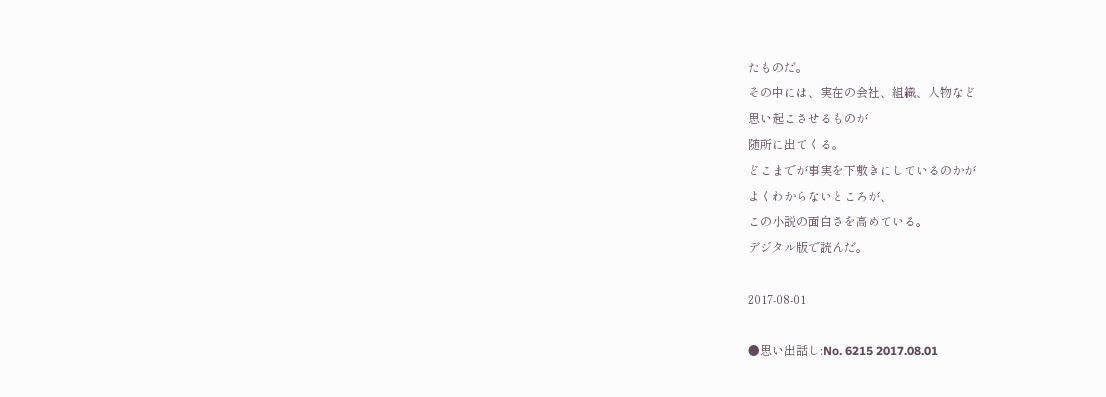たものだ。
その中には、実在の会社、組織、人物など
思い起こさせるものが
随所に出てくる。
どこまでが事実を下敷きにしているのかが
よくわからないところが、
この小説の面白さを高めている。
デジタル版で読んだ。

2017-08-01

●思い出話し:No. 6215 2017.08.01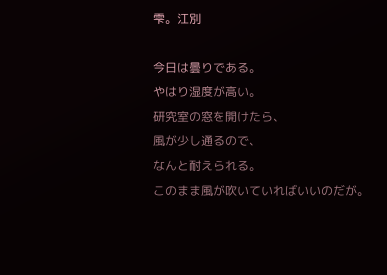雫。江別

今日は曇りである。
やはり湿度が高い。
研究室の窓を開けたら、
風が少し通るので、
なんと耐えられる。
このまま風が吹いていればいいのだが。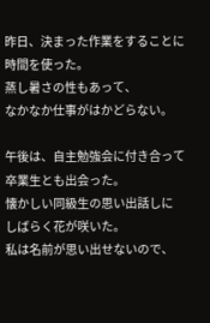昨日、決まった作業をすることに
時間を使った。
蒸し暑さの性もあって、
なかなか仕事がはかどらない。

午後は、自主勉強会に付き合って
卒業生とも出会った。
懐かしい同級生の思い出話しに
しばらく花が咲いた。
私は名前が思い出せないので、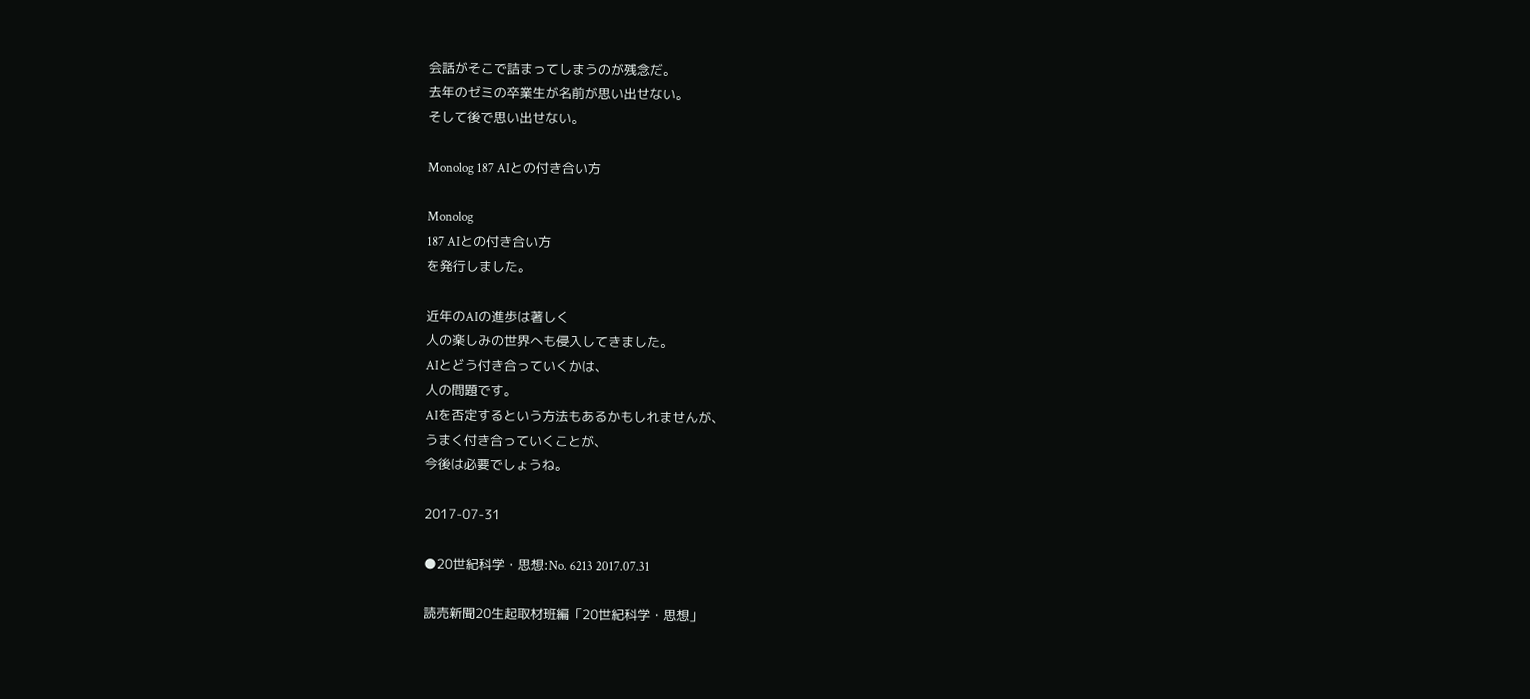会話がそこで詰まってしまうのが残念だ。
去年のゼミの卒業生が名前が思い出せない。
そして後で思い出せない。

Monolog 187 AIとの付き合い方

Monolog
187 AIとの付き合い方
を発行しました。

近年のAIの進歩は著しく
人の楽しみの世界へも侵入してきました。
AIとどう付き合っていくかは、
人の問題です。
AIを否定するという方法もあるかもしれませんが、
うまく付き合っていくことが、
今後は必要でしょうね。

2017-07-31

●20世紀科学・思想:No. 6213 2017.07.31

読売新聞20生起取材班編「20世紀科学・思想」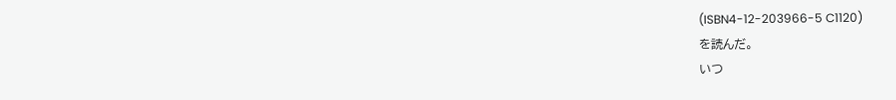(ISBN4-12-203966-5 C1120)
を読んだ。
いつ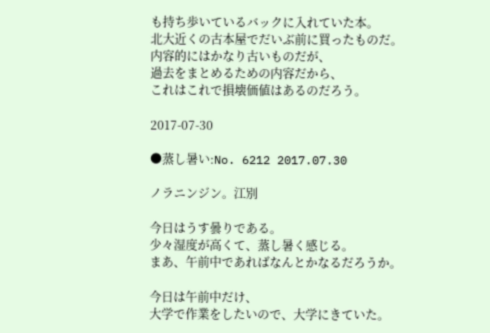も持ち歩いているバックに入れていた本。
北大近くの古本屋でだいぶ前に買ったものだ。
内容的にはかなり古いものだが、
過去をまとめるための内容だから、
これはこれで損壊価値はあるのだろう。

2017-07-30

●蒸し暑い:No. 6212 2017.07.30

ノラニンジン。江別

今日はうす曇りである。
少々湿度が高くて、蒸し暑く感じる。
まあ、午前中であればなんとかなるだろうか。

今日は午前中だけ、
大学で作業をしたいので、大学にきていた。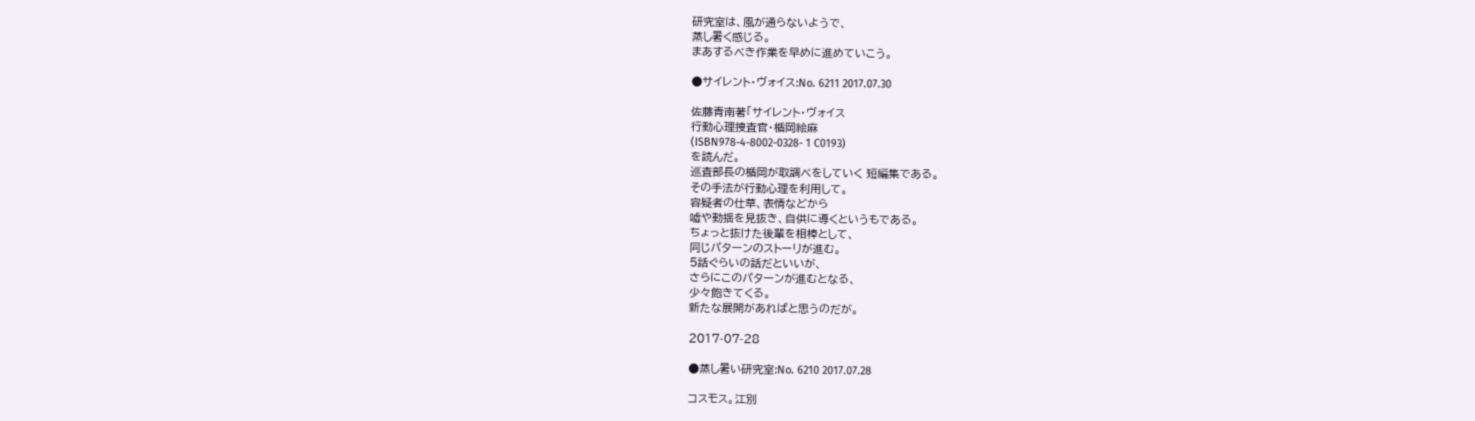研究室は、風が通らないようで、
蒸し暑く感じる。
まあするべき作業を早めに進めていこう。

●サイレント・ヴォイス:No. 6211 2017.07.30

佐藤青南著「サイレント・ヴォイス
行動心理捜査官・楯岡絵麻
(ISBN978-4-8002-0328- 1 C0193)
を読んだ。
巡査部長の楯岡が取調べをしていく 短編集である。
その手法が行動心理を利用して。
容疑者の仕草、表情などから
嘘や動揺を見抜き、自供に導くというもである。
ちょっと抜けた後輩を相棒として、
同じパターンのストーリが進む。
5話ぐらいの話だといいが、
さらにこのパターンが進むとなる、
少々飽きてくる。
新たな展開があればと思うのだが。

2017-07-28

●蒸し暑い研究室:No. 6210 2017.07.28

コスモス。江別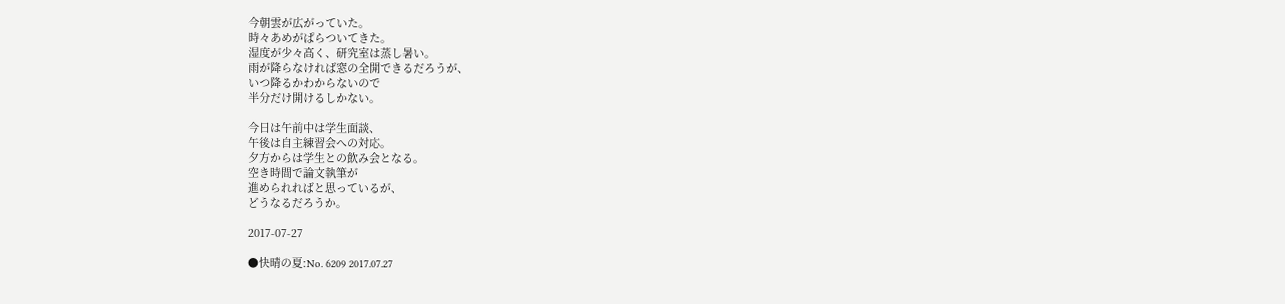今朝雲が広がっていた。
時々あめがぱらついてきた。
湿度が少々高く、研究室は蒸し暑い。
雨が降らなければ窓の全開できるだろうが、
いつ降るかわからないので
半分だけ開けるしかない。

今日は午前中は学生面談、
午後は自主練習会への対応。
夕方からは学生との飲み会となる。
空き時間で論文執筆が
進められればと思っているが、
どうなるだろうか。

2017-07-27

●快晴の夏:No. 6209 2017.07.27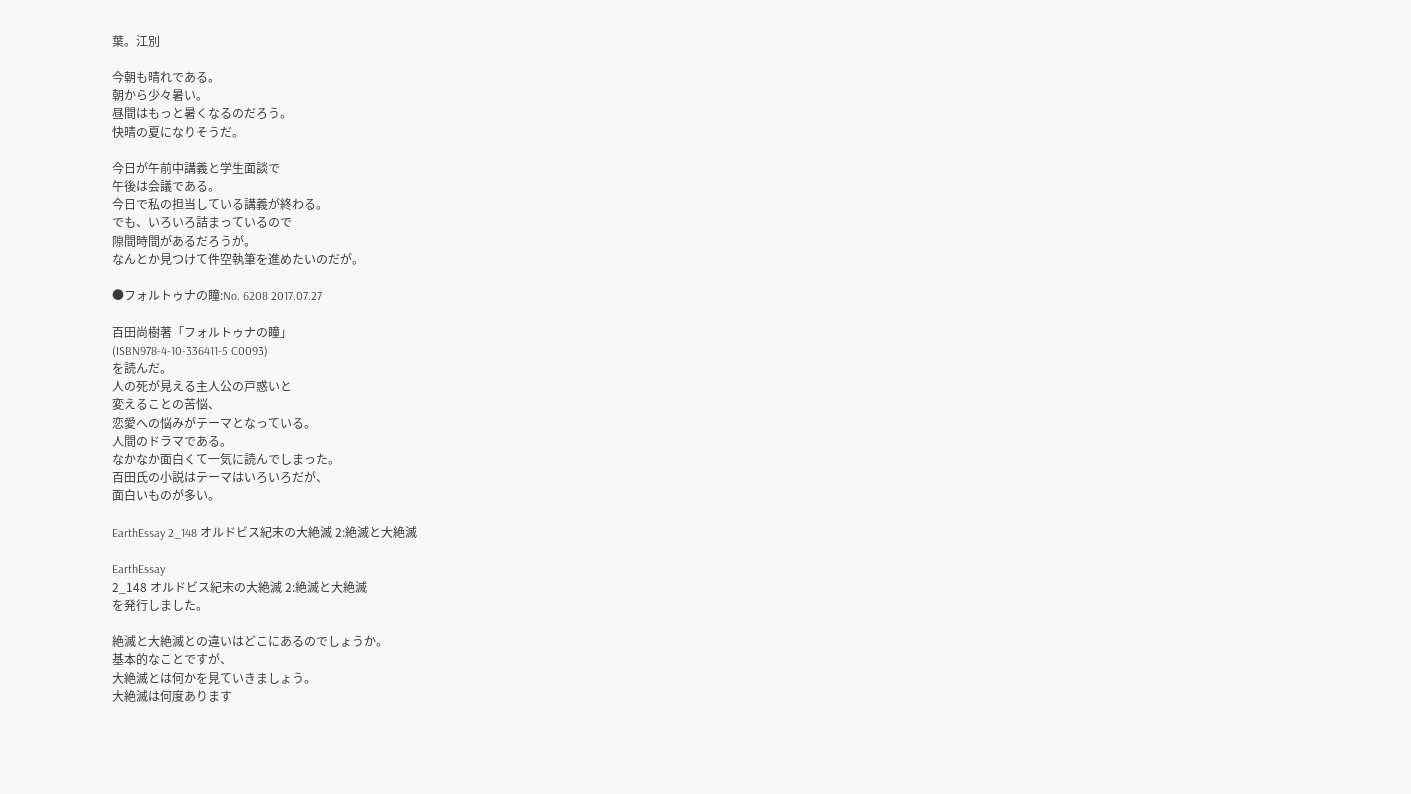葉。江別

今朝も晴れである。
朝から少々暑い。
昼間はもっと暑くなるのだろう。
快晴の夏になりそうだ。

今日が午前中講義と学生面談で
午後は会議である。
今日で私の担当している講義が終わる。
でも、いろいろ詰まっているので
隙間時間があるだろうが。
なんとか見つけて件空執筆を進めたいのだが。

●フォルトゥナの瞳:No. 6208 2017.07.27

百田尚樹著「フォルトゥナの瞳」
(ISBN978-4-10-336411-5 C0093)
を読んだ。
人の死が見える主人公の戸惑いと
変えることの苦悩、
恋愛への悩みがテーマとなっている。
人間のドラマである。
なかなか面白くて一気に読んでしまった。
百田氏の小説はテーマはいろいろだが、
面白いものが多い。

EarthEssay 2_148 オルドビス紀末の大絶滅 2:絶滅と大絶滅

EarthEssay
2_148 オルドビス紀末の大絶滅 2:絶滅と大絶滅
を発行しました。

絶滅と大絶滅との違いはどこにあるのでしょうか。
基本的なことですが、
大絶滅とは何かを見ていきましょう。
大絶滅は何度あります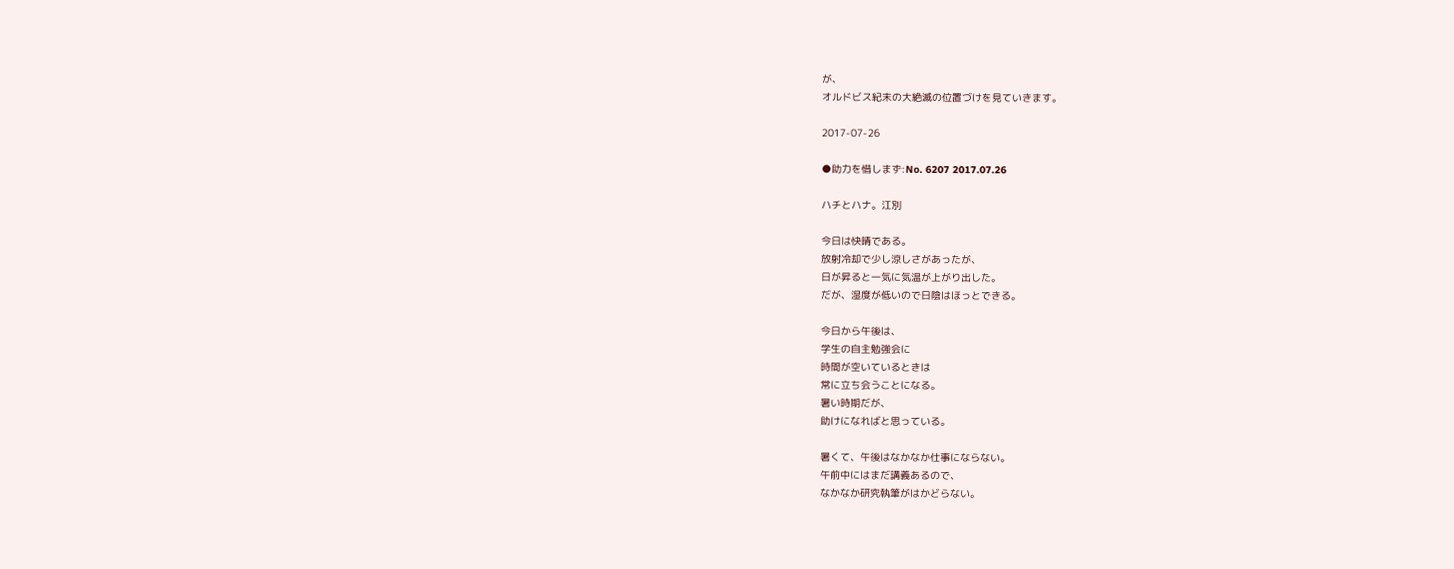が、
オルドビス紀末の大絶滅の位置づけを見ていきます。

2017-07-26

●助力を惜しまず:No. 6207 2017.07.26

ハチとハナ。江別

今日は快晴である。
放射冷却で少し涼しさがあったが、
日が昇ると一気に気温が上がり出した。
だが、湿度が低いので日陰はほっとできる。

今日から午後は、
学生の自主勉強会に
時間が空いているときは
常に立ち会うことになる。
暑い時期だが、
助けになればと思っている。

暑くて、午後はなかなか仕事にならない。
午前中にはまだ講義あるので、
なかなか研究執筆がはかどらない。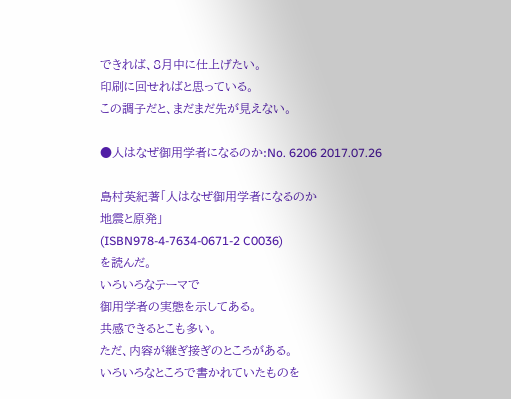できれば、8月中に仕上げたい。
印刷に回せればと思っている。
この調子だと、まだまだ先が見えない。

●人はなぜ御用学者になるのか:No. 6206 2017.07.26

島村英紀著「人はなぜ御用学者になるのか
地震と原発」
(ISBN978-4-7634-0671-2 C0036)
を読んだ。
いろいろなテーマで
御用学者の実態を示してある。
共感できるとこも多い。
ただ、内容が継ぎ接ぎのところがある。
いろいろなところで書かれていたものを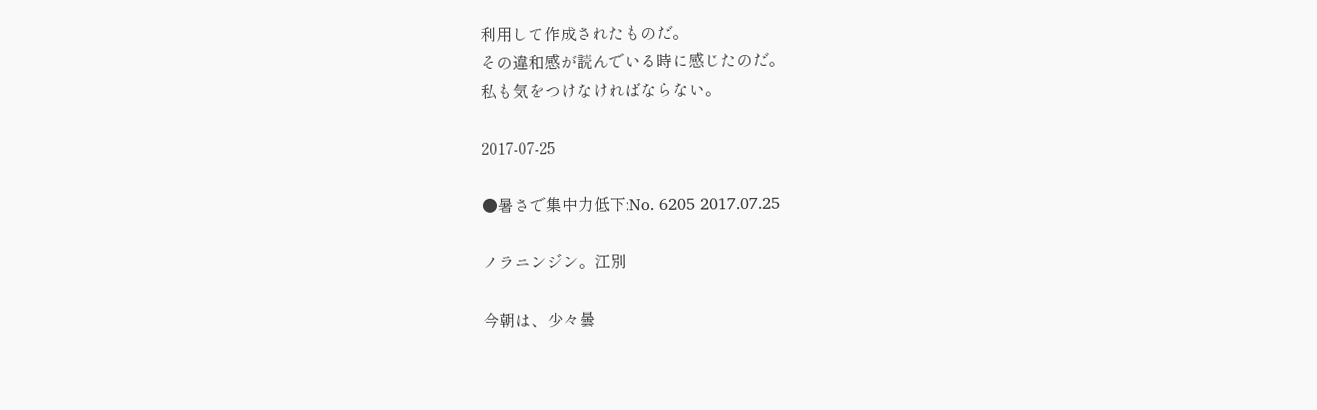利用して作成されたものだ。
その違和感が読んでいる時に感じたのだ。
私も気をつけなければならない。

2017-07-25

●暑さで集中力低下:No. 6205 2017.07.25

ノラニンジン。江別

今朝は、少々曇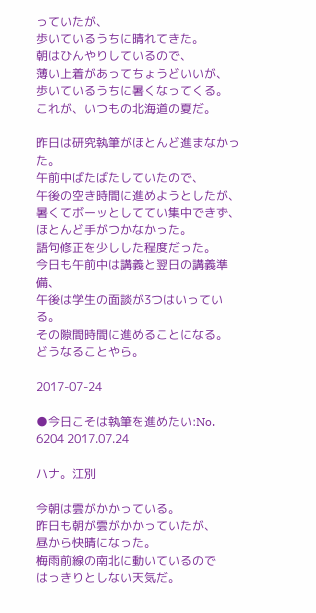っていたが、
歩いているうちに晴れてきた。
朝はひんやりしているので、
薄い上着があってちょうどいいが、
歩いているうちに暑くなってくる。
これが、いつもの北海道の夏だ。

昨日は研究執筆がほとんど進まなかった。
午前中ばたばたしていたので、
午後の空き時間に進めようとしたが、
暑くてボーッとしててい集中できず、
ほとんど手がつかなかった。
語句修正を少しした程度だった。
今日も午前中は講義と翌日の講義準備、
午後は学生の面談が3つはいっている。
その隙間時間に進めることになる。
どうなることやら。

2017-07-24

●今日こそは執筆を進めたい:No. 6204 2017.07.24

ハナ。江別

今朝は雲がかかっている。
昨日も朝が雲がかかっていたが、
昼から快晴になった。
梅雨前線の南北に動いているので
はっきりとしない天気だ。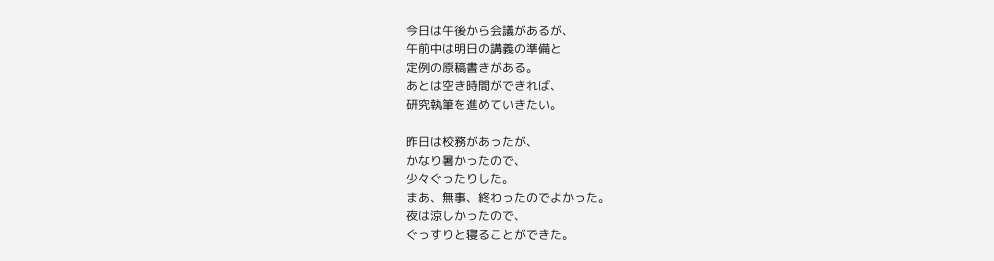今日は午後から会議があるが、
午前中は明日の講義の準備と
定例の原稿書きがある。
あとは空き時間ができれば、
研究執筆を進めていきたい。

昨日は校務があったが、
かなり暑かったので、
少々ぐったりした。
まあ、無事、終わったのでよかった。
夜は涼しかったので、
ぐっすりと寝ることができた。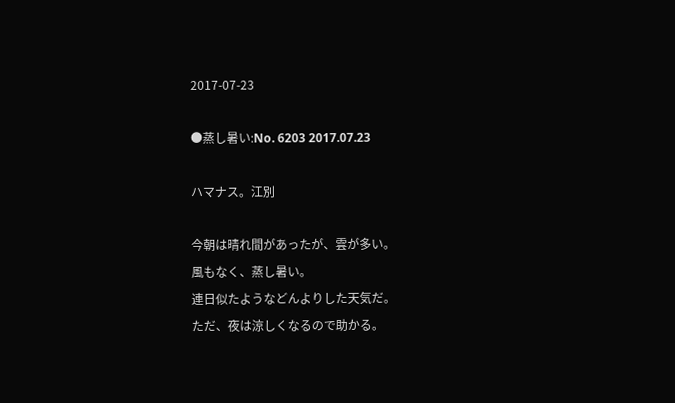2017-07-23

●蒸し暑い:No. 6203 2017.07.23

ハマナス。江別

今朝は晴れ間があったが、雲が多い。
風もなく、蒸し暑い。
連日似たようなどんよりした天気だ。
ただ、夜は涼しくなるので助かる。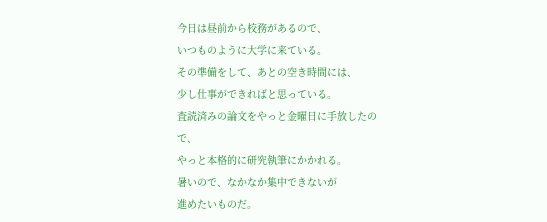今日は昼前から校務があるので、
いつものように大学に来ている。
その準備をして、あとの空き時間には、
少し仕事ができればと思っている。
査読済みの論文をやっと金曜日に手放したので、
やっと本格的に研究執筆にかかれる。
暑いので、なかなか集中できないが
進めたいものだ。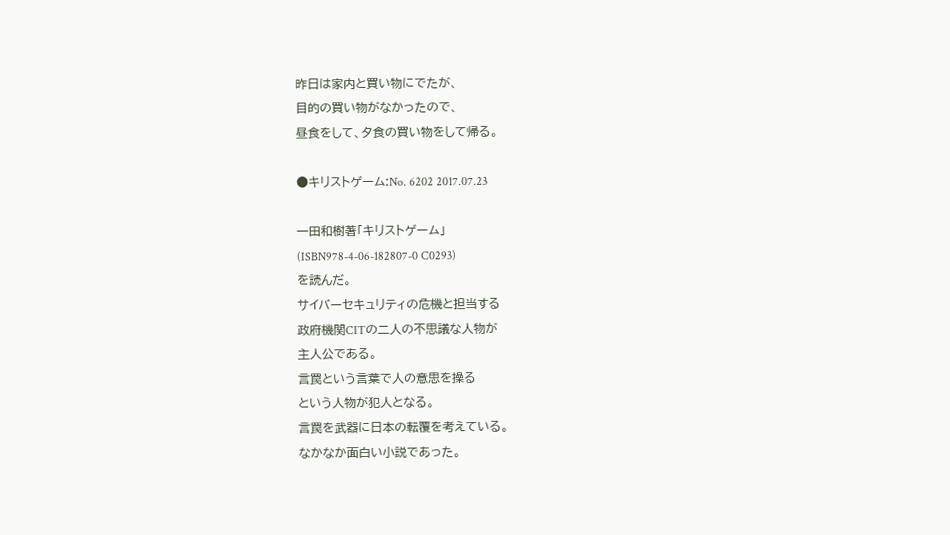昨日は家内と買い物にでたが、
目的の買い物がなかったので、
昼食をして、夕食の買い物をして帰る。

●キリストゲーム:No. 6202 2017.07.23

一田和樹著「キリストゲーム」
(ISBN978-4-06-182807-0 C0293)
を読んだ。
サイバーセキュリティの危機と担当する
政府機関CITの二人の不思議な人物が
主人公である。
言罠という言葉で人の意思を操る
という人物が犯人となる。
言罠を武器に日本の転覆を考えている。
なかなか面白い小説であった。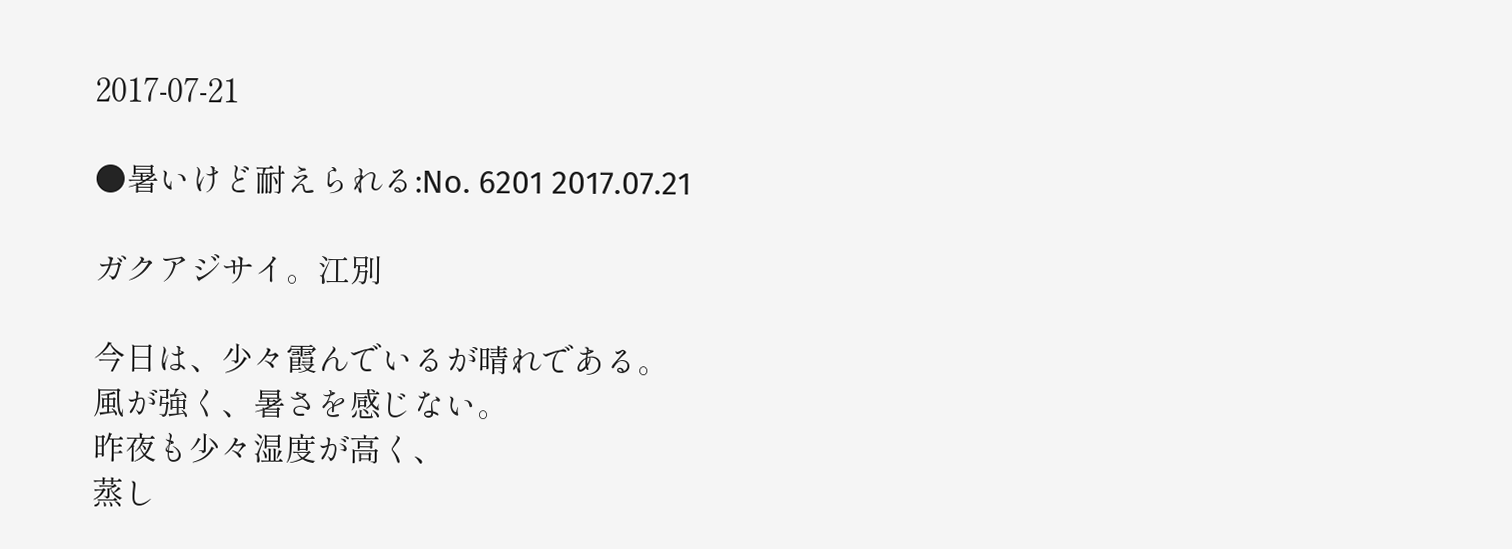2017-07-21

●暑いけど耐えられる:No. 6201 2017.07.21

ガクアジサイ。江別

今日は、少々霞んでいるが晴れである。
風が強く、暑さを感じない。
昨夜も少々湿度が高く、
蒸し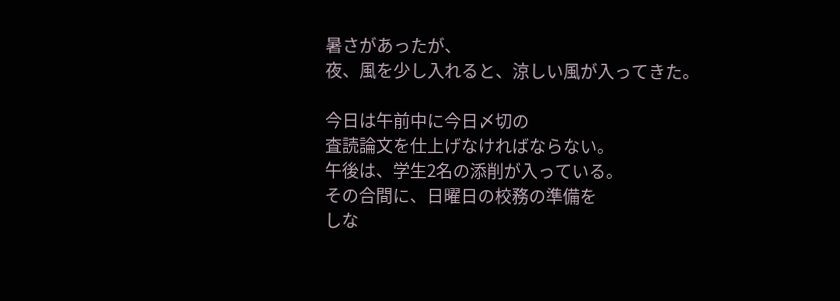暑さがあったが、
夜、風を少し入れると、涼しい風が入ってきた。

今日は午前中に今日〆切の
査読論文を仕上げなければならない。
午後は、学生2名の添削が入っている。
その合間に、日曜日の校務の準備を
しな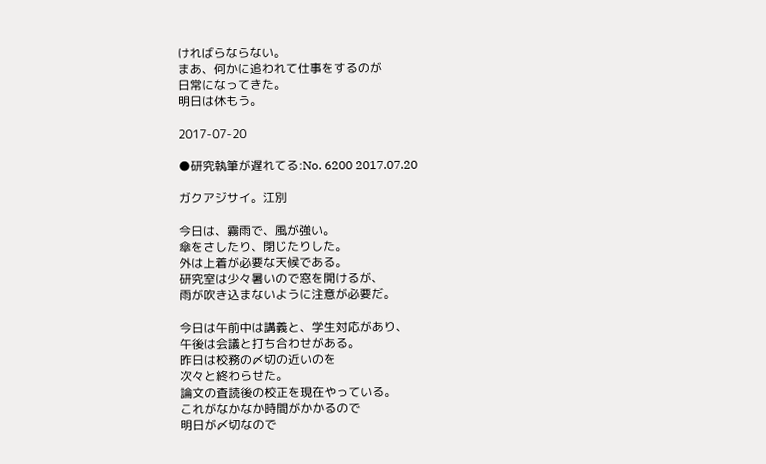ければらならない。
まあ、何かに追われて仕事をするのが
日常になってきた。
明日は休もう。

2017-07-20

●研究執筆が遅れてる:No. 6200 2017.07.20

ガクアジサイ。江別

今日は、霧雨で、風が強い。
傘をさしたり、閉じたりした。
外は上着が必要な天候である。
研究室は少々暑いので窓を開けるが、
雨が吹き込まないように注意が必要だ。

今日は午前中は講義と、学生対応があり、
午後は会議と打ち合わせがある。
昨日は校務の〆切の近いのを
次々と終わらせた。
論文の査読後の校正を現在やっている。
これがなかなか時間がかかるので
明日が〆切なので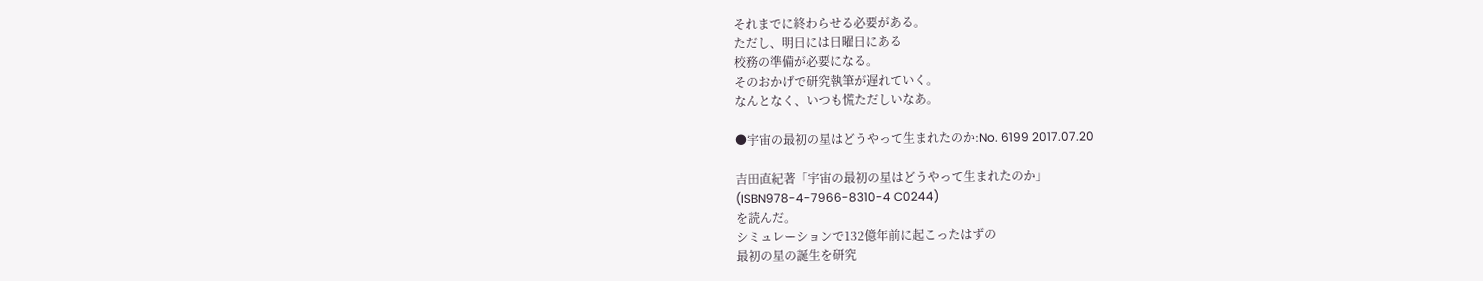それまでに終わらせる必要がある。
ただし、明日には日曜日にある
校務の準備が必要になる。
そのおかげで研究執筆が遅れていく。
なんとなく、いつも慌ただしいなあ。

●宇宙の最初の星はどうやって生まれたのか:No. 6199 2017.07.20

吉田直紀著「宇宙の最初の星はどうやって生まれたのか」
(ISBN978-4-7966-8310-4 C0244)
を読んだ。
シミュレーションで132億年前に起こったはずの
最初の星の誕生を研究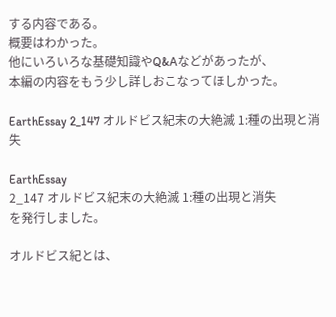する内容である。
概要はわかった。
他にいろいろな基礎知識やQ&Aなどがあったが、
本編の内容をもう少し詳しおこなってほしかった。

EarthEssay 2_147 オルドビス紀末の大絶滅 1:種の出現と消失

EarthEssay
2_147 オルドビス紀末の大絶滅 1:種の出現と消失
を発行しました。

オルドビス紀とは、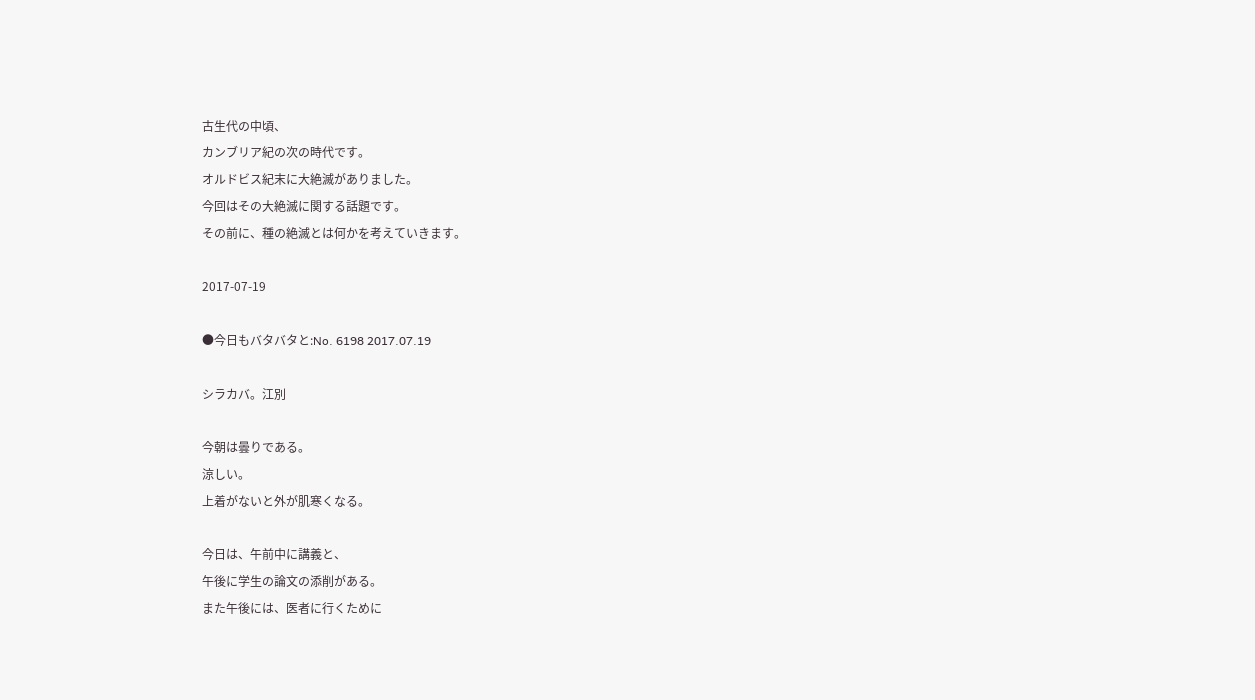古生代の中頃、
カンブリア紀の次の時代です。
オルドビス紀末に大絶滅がありました。
今回はその大絶滅に関する話題です。
その前に、種の絶滅とは何かを考えていきます。

2017-07-19

●今日もバタバタと:No. 6198 2017.07.19

シラカバ。江別

今朝は曇りである。
涼しい。
上着がないと外が肌寒くなる。

今日は、午前中に講義と、
午後に学生の論文の添削がある。
また午後には、医者に行くために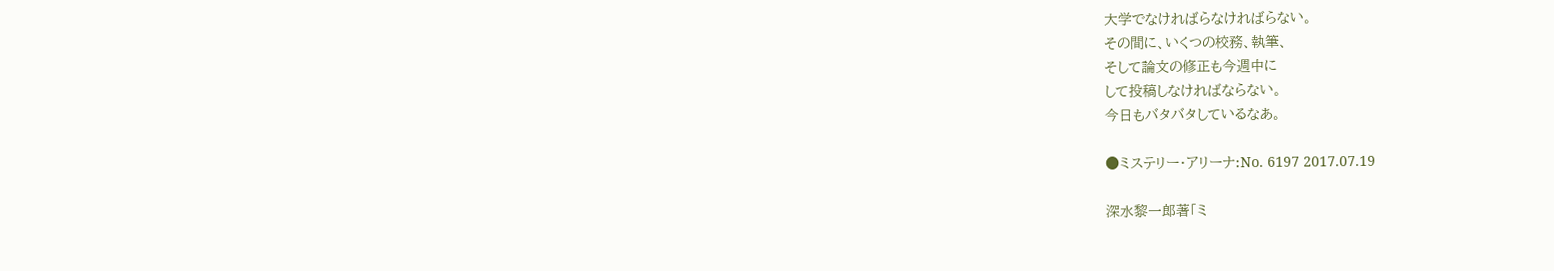大学でなければらなければらない。
その間に、いくつの校務、執筆、
そして論文の修正も今週中に
して投稿しなければならない。
今日もバタバタしているなあ。

●ミステリー・アリーナ:No. 6197 2017.07.19

深水黎一郎著「ミ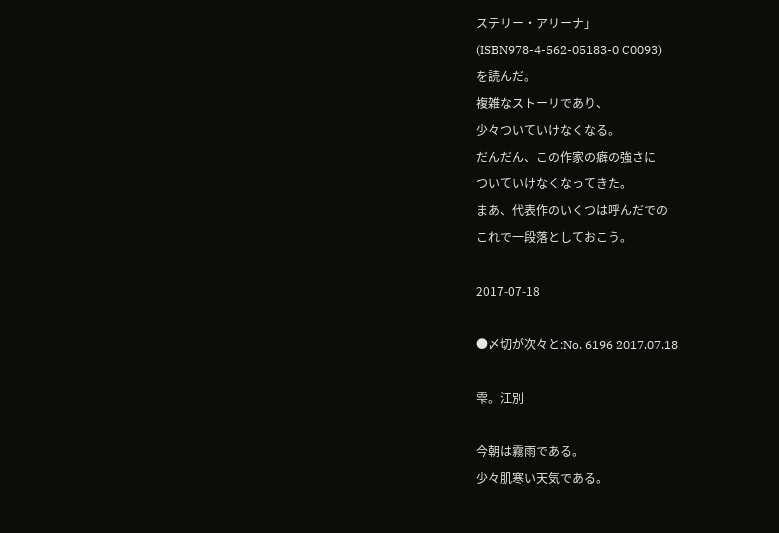ステリー・アリーナ」
(ISBN978-4-562-05183-0 C0093)
を読んだ。
複雑なストーリであり、
少々ついていけなくなる。
だんだん、この作家の癖の強さに
ついていけなくなってきた。
まあ、代表作のいくつは呼んだでの
これで一段落としておこう。

2017-07-18

●〆切が次々と:No. 6196 2017.07.18

雫。江別

今朝は霧雨である。
少々肌寒い天気である。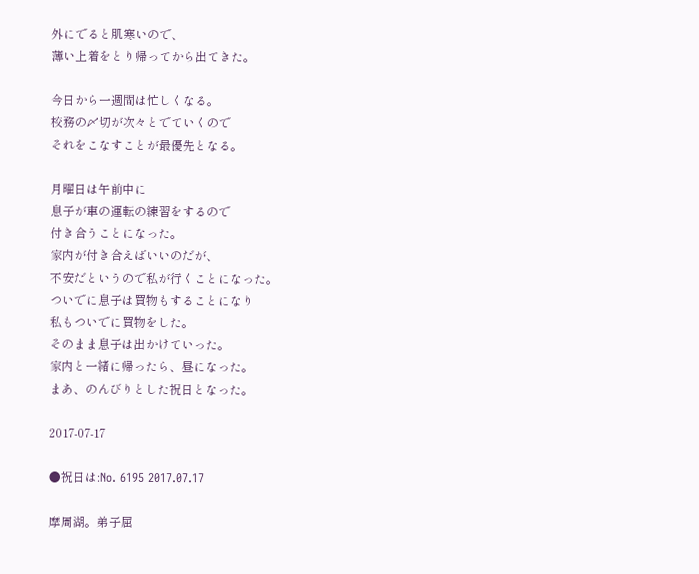外にでると肌寒いので、
薄い上着をとり帰ってから出てきた。

今日から一週間は忙しくなる。
校務の〆切が次々とでていくので
それをこなすことが最優先となる。

月曜日は午前中に
息子が車の運転の練習をするので
付き合うことになった。
家内が付き合えばいいのだが、
不安だというので私が行くことになった。
ついでに息子は買物もすることになり
私もついでに買物をした。
そのまま息子は出かけていった。
家内と一緒に帰ったら、昼になった。
まあ、のんびりとした祝日となった。

2017-07-17

●祝日は:No. 6195 2017.07.17

摩周湖。弟子屈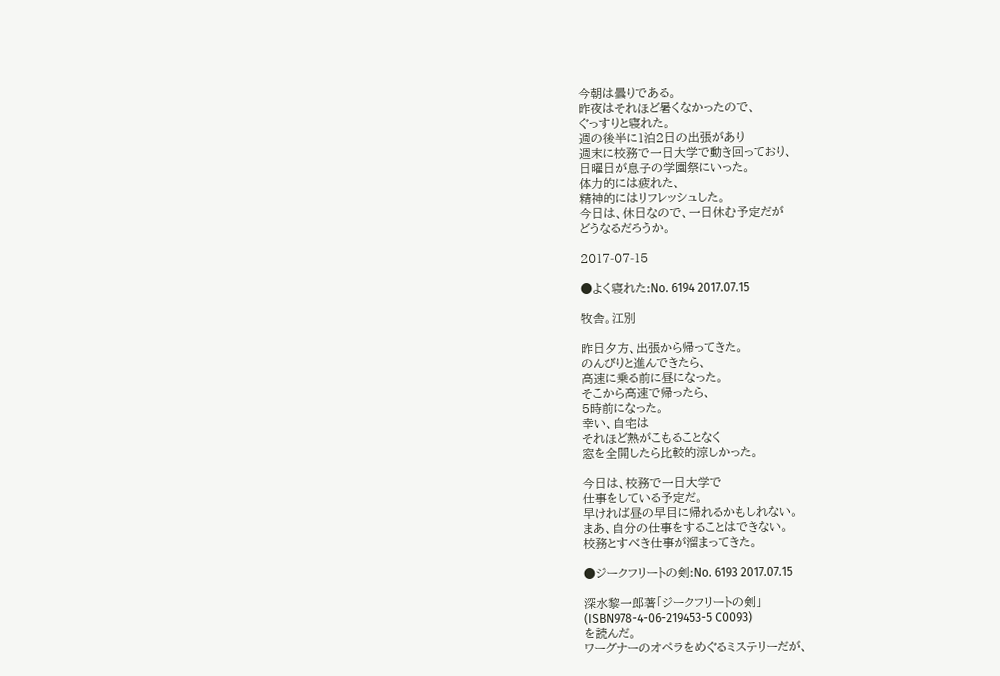今朝は曇りである。
昨夜はそれほど暑くなかったので、
ぐっすりと寝れた。
週の後半に1泊2日の出張があり
週末に校務で一日大学で動き回っており、
日曜日が息子の学園祭にいった。
体力的には疲れた、
精神的にはリフレッシュした。
今日は、休日なので、一日休む予定だが
どうなるだろうか。

2017-07-15

●よく寝れた:No. 6194 2017.07.15

牧舎。江別

昨日夕方、出張から帰ってきた。
のんびりと進んできたら、
高速に乗る前に昼になった。
そこから高速で帰ったら、
5時前になった。
幸い、自宅は
それほど熱がこもることなく
窓を全開したら比較的涼しかった。

今日は、校務で一日大学で
仕事をしている予定だ。
早ければ昼の早目に帰れるかもしれない。
まあ、自分の仕事をすることはできない。
校務とすべき仕事が溜まってきた。

●ジークフリートの剣:No. 6193 2017.07.15

深水黎一郎著「ジークフリートの剣」
(ISBN978-4-06-219453-5 C0093)
を読んだ。
ワーグナーのオペラをめぐるミステリーだが、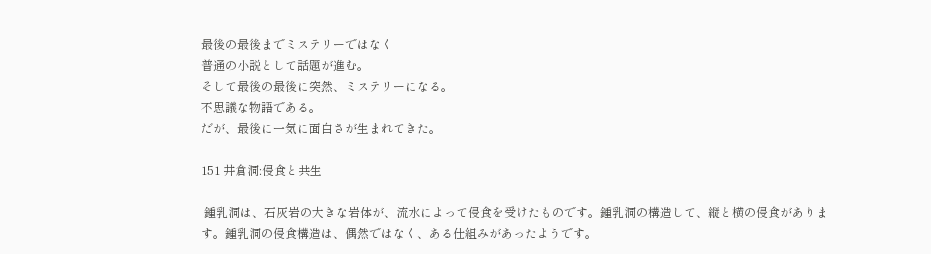最後の最後までミステリーではなく
普通の小説として話題が進む。
そして最後の最後に突然、ミステリーになる。
不思議な物語である。
だが、最後に一気に面白さが生まれてきた。

151 井倉洞:侵食と共生

 鍾乳洞は、石灰岩の大きな岩体が、流水によって侵食を受けたものです。鍾乳洞の構造して、縦と横の侵食があります。鍾乳洞の侵食構造は、偶然ではなく、ある仕組みがあったようです。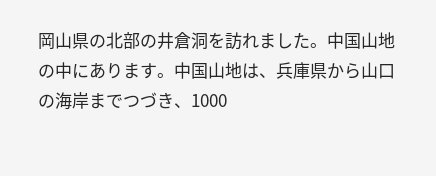岡山県の北部の井倉洞を訪れました。中国山地の中にあります。中国山地は、兵庫県から山口の海岸までつづき、1000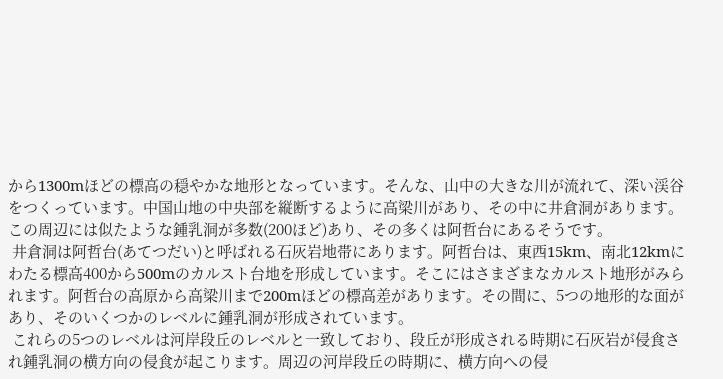から1300mほどの標高の穏やかな地形となっています。そんな、山中の大きな川が流れて、深い渓谷をつくっています。中国山地の中央部を縦断するように高梁川があり、その中に井倉洞があります。この周辺には似たような鍾乳洞が多数(200ほど)あり、その多くは阿哲台にあるそうです。
 井倉洞は阿哲台(あてつだい)と呼ばれる石灰岩地帯にあります。阿哲台は、東西15km、南北12kmにわたる標高400から500mのカルスト台地を形成しています。そこにはさまざまなカルスト地形がみられます。阿哲台の高原から高梁川まで200mほどの標高差があります。その間に、5つの地形的な面があり、そのいくつかのレベルに鍾乳洞が形成されています。
 これらの5つのレベルは河岸段丘のレベルと一致しており、段丘が形成される時期に石灰岩が侵食され鍾乳洞の横方向の侵食が起こります。周辺の河岸段丘の時期に、横方向への侵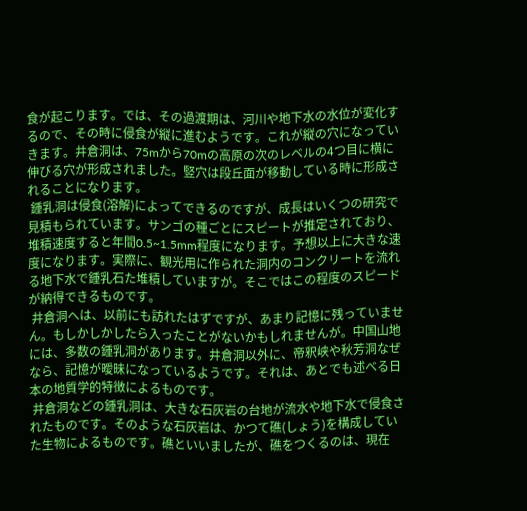食が起こります。では、その過渡期は、河川や地下水の水位が変化するので、その時に侵食が縦に進むようです。これが縦の穴になっていきます。井倉洞は、75mから70mの高原の次のレベルの4つ目に横に伸びる穴が形成されました。竪穴は段丘面が移動している時に形成されることになります。
 鍾乳洞は侵食(溶解)によってできるのですが、成長はいくつの研究で見積もられています。サンゴの種ごとにスピートが推定されており、堆積速度すると年間0.5~1.5mm程度になります。予想以上に大きな速度になります。実際に、観光用に作られた洞内のコンクリートを流れる地下水で鍾乳石た堆積していますが。そこではこの程度のスピードが納得できるものです。
 井倉洞へは、以前にも訪れたはずですが、あまり記憶に残っていません。もしかしかしたら入ったことがないかもしれませんが。中国山地には、多数の鍾乳洞があります。井倉洞以外に、帝釈峡や秋芳洞なぜなら、記憶が曖昧になっているようです。それは、あとでも述べる日本の地質学的特徴によるものです。
 井倉洞などの鍾乳洞は、大きな石灰岩の台地が流水や地下水で侵食されたものです。そのような石灰岩は、かつて礁(しょう)を構成していた生物によるものです。礁といいましたが、礁をつくるのは、現在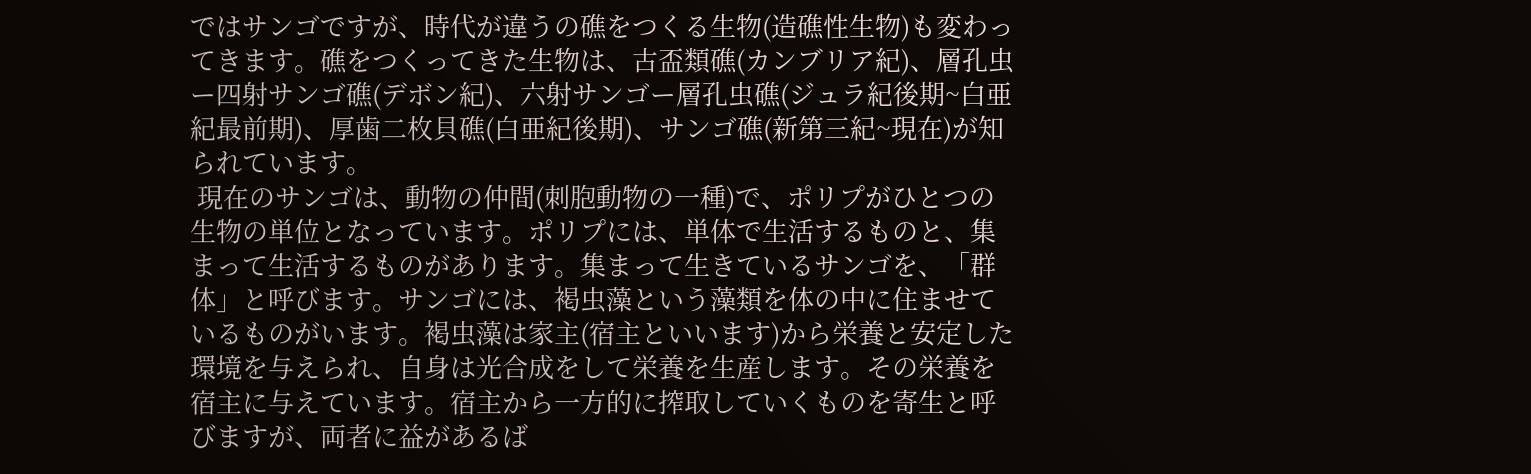ではサンゴですが、時代が違うの礁をつくる生物(造礁性生物)も変わってきます。礁をつくってきた生物は、古盃類礁(カンブリア紀)、層孔虫ー四射サンゴ礁(デボン紀)、六射サンゴー層孔虫礁(ジュラ紀後期~白亜紀最前期)、厚歯二枚貝礁(白亜紀後期)、サンゴ礁(新第三紀~現在)が知られています。
 現在のサンゴは、動物の仲間(刺胞動物の一種)で、ポリプがひとつの生物の単位となっています。ポリプには、単体で生活するものと、集まって生活するものがあります。集まって生きているサンゴを、「群体」と呼びます。サンゴには、褐虫藻という藻類を体の中に住ませているものがいます。褐虫藻は家主(宿主といいます)から栄養と安定した環境を与えられ、自身は光合成をして栄養を生産します。その栄養を宿主に与えています。宿主から一方的に搾取していくものを寄生と呼びますが、両者に益があるば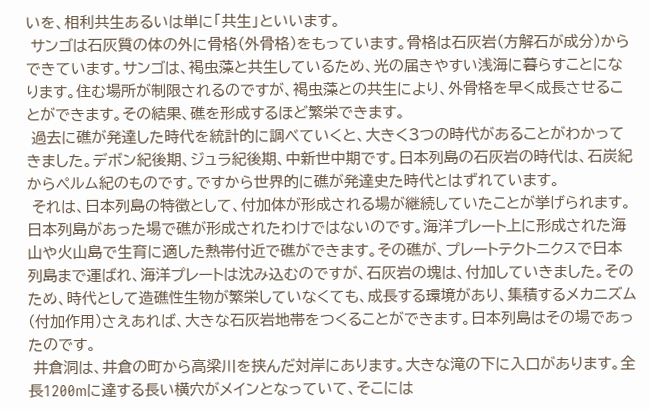いを、相利共生あるいは単に「共生」といいます。
 サンゴは石灰質の体の外に骨格(外骨格)をもっています。骨格は石灰岩(方解石が成分)からできています。サンゴは、褐虫藻と共生しているため、光の届きやすい浅海に暮らすことになります。住む場所が制限されるのですが、褐虫藻との共生により、外骨格を早く成長させることができます。その結果、礁を形成するほど繁栄できます。
 過去に礁が発達した時代を統計的に調べていくと、大きく3つの時代があることがわかってきました。デボン紀後期、ジュラ紀後期、中新世中期です。日本列島の石灰岩の時代は、石炭紀からペルム紀のものです。ですから世界的に礁が発達史た時代とはずれています。
 それは、日本列島の特徴として、付加体が形成される場が継続していたことが挙げられます。日本列島があった場で礁が形成されたわけではないのです。海洋プレート上に形成された海山や火山島で生育に適した熱帯付近で礁ができます。その礁が、プレートテクトニクスで日本列島まで運ばれ、海洋プレートは沈み込むのですが、石灰岩の塊は、付加していきました。そのため、時代として造礁性生物が繁栄していなくても、成長する環境があり、集積するメカニズム(付加作用)さえあれば、大きな石灰岩地帯をつくることができます。日本列島はその場であったのです。
 井倉洞は、井倉の町から高梁川を挟んだ対岸にあります。大きな滝の下に入口があります。全長1200mに達する長い横穴がメインとなっていて、そこには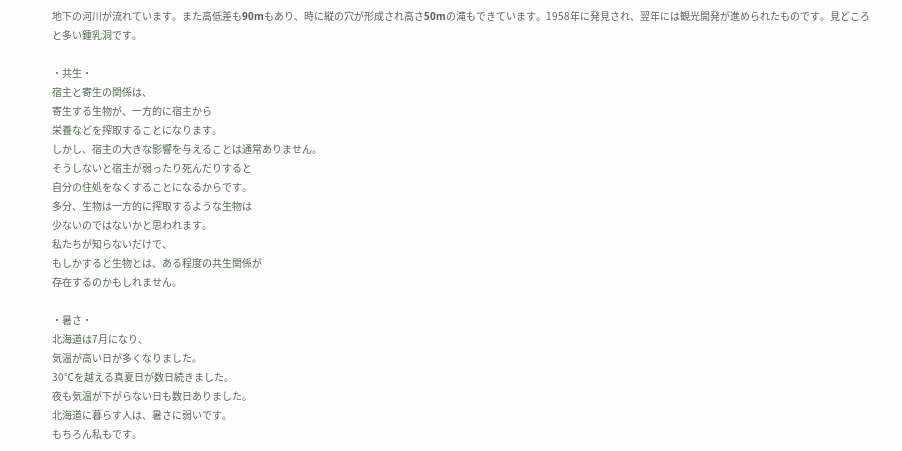地下の河川が流れています。また高低差も90mもあり、時に縦の穴が形成され高さ50mの滝もできています。1958年に発見され、翌年には観光開発が進められたものです。見どころと多い鍾乳洞です。

・共生・
宿主と寄生の関係は、
寄生する生物が、一方的に宿主から
栄養などを搾取することになります。
しかし、宿主の大きな影響を与えることは通常ありません。
そうしないと宿主が弱ったり死んだりすると
自分の住処をなくすることになるからです。
多分、生物は一方的に搾取するような生物は
少ないのではないかと思われます。
私たちが知らないだけで、
もしかすると生物とは、ある程度の共生関係が
存在するのかもしれません。

・暑さ・
北海道は7月になり、
気温が高い日が多くなりました。
30℃を越える真夏日が数日続きました。
夜も気温が下がらない日も数日ありました。
北海道に暮らす人は、暑さに弱いです。
もちろん私もです。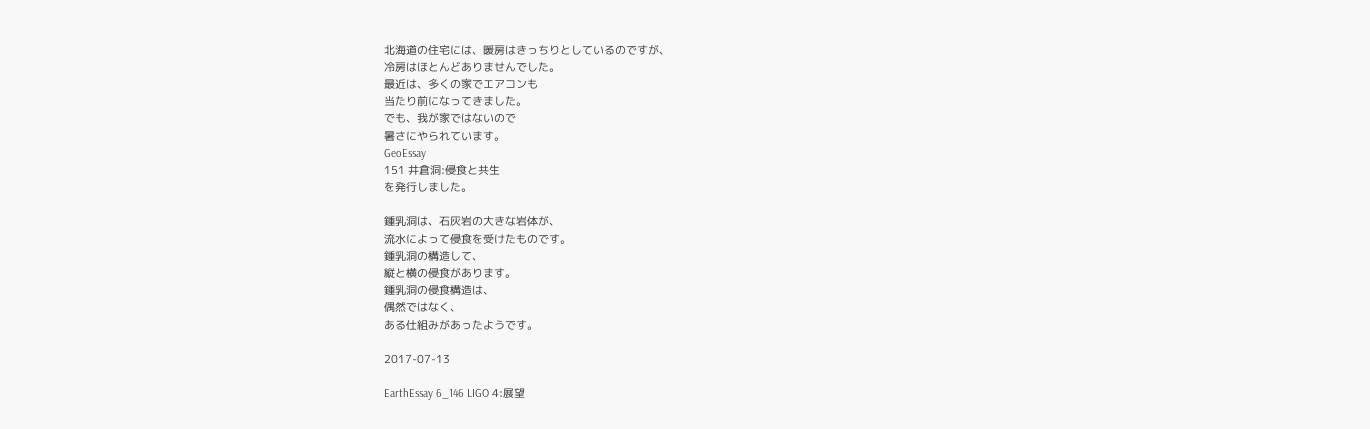北海道の住宅には、暖房はきっちりとしているのですが、
冷房はほとんどありませんでした。
最近は、多くの家でエアコンも
当たり前になってきました。
でも、我が家ではないので
暑さにやられています。
GeoEssay
151 井倉洞:侵食と共生
を発行しました。

鍾乳洞は、石灰岩の大きな岩体が、
流水によって侵食を受けたものです。
鍾乳洞の構造して、
縦と横の侵食があります。
鍾乳洞の侵食構造は、
偶然ではなく、
ある仕組みがあったようです。

2017-07-13

EarthEssay 6_146 LIGO 4:展望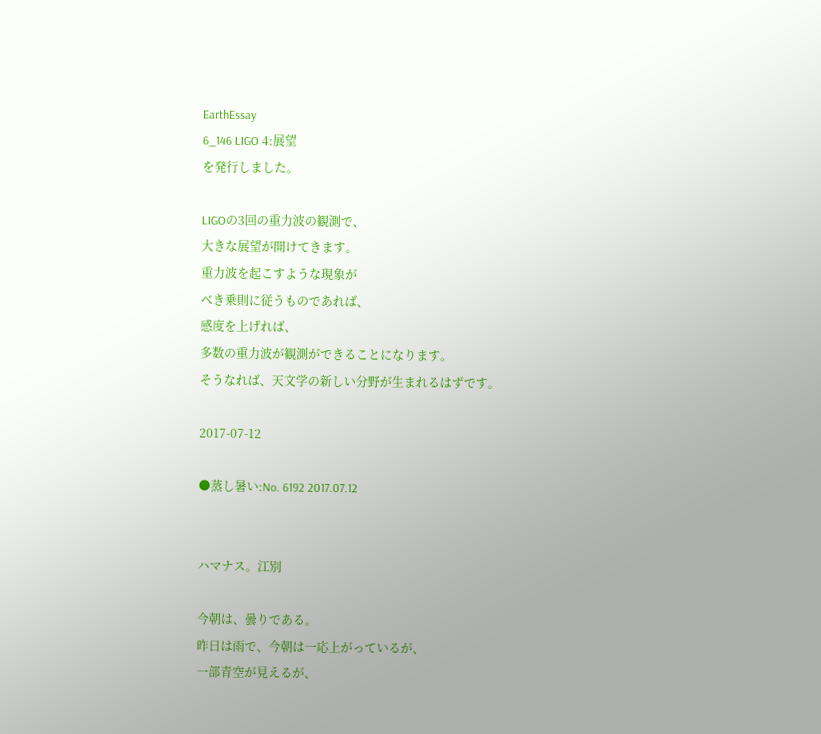EarthEssay
6_146 LIGO 4:展望
を発行しました。

LIGOの3回の重力波の観測で、
大きな展望が開けてきます。
重力波を起こすような現象が
べき乗則に従うものであれば、
感度を上げれば、
多数の重力波が観測ができることになります。
そうなれば、天文学の新しい分野が生まれるはずです。

2017-07-12

●蒸し暑い:No. 6192 2017.07.12


ハマナス。江別

今朝は、曇りである。
昨日は雨で、今朝は一応上がっているが、
一部青空が見えるが、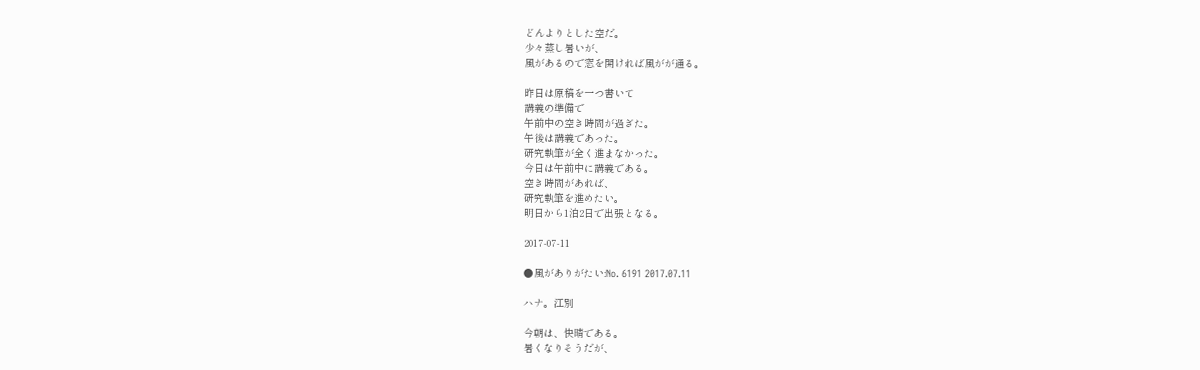どんよりとした空だ。
少々蒸し暑いが、
風があるので窓を開ければ風がが通る。

昨日は原稿を一つ書いて
講義の準備で
午前中の空き時間が過ぎた。
午後は講義であった。
研究執筆が全く進まなかった。
今日は午前中に講義である。
空き時間があれば、
研究執筆を進めたい。
明日から1泊2日で出張となる。

2017-07-11

●風がありがたい:No. 6191 2017.07.11

ハナ。江別

今朝は、快晴である。
暑くなりそうだが、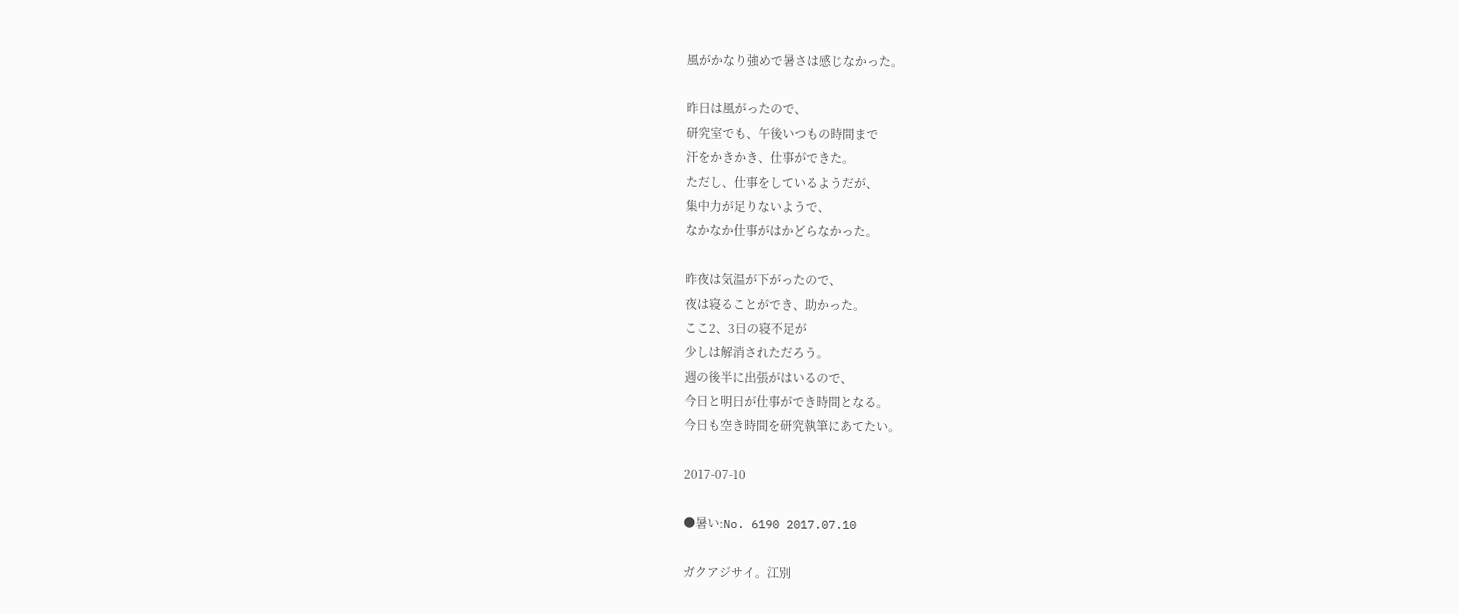風がかなり強めで暑さは感じなかった。

昨日は風がったので、
研究室でも、午後いつもの時間まで
汗をかきかき、仕事ができた。
ただし、仕事をしているようだが、
集中力が足りないようで、
なかなか仕事がはかどらなかった。

昨夜は気温が下がったので、
夜は寝ることができ、助かった。
ここ2、3日の寝不足が
少しは解消されただろう。
週の後半に出張がはいるので、
今日と明日が仕事ができ時間となる。
今日も空き時間を研究執筆にあてたい。

2017-07-10

●暑い:No. 6190 2017.07.10

ガクアジサイ。江別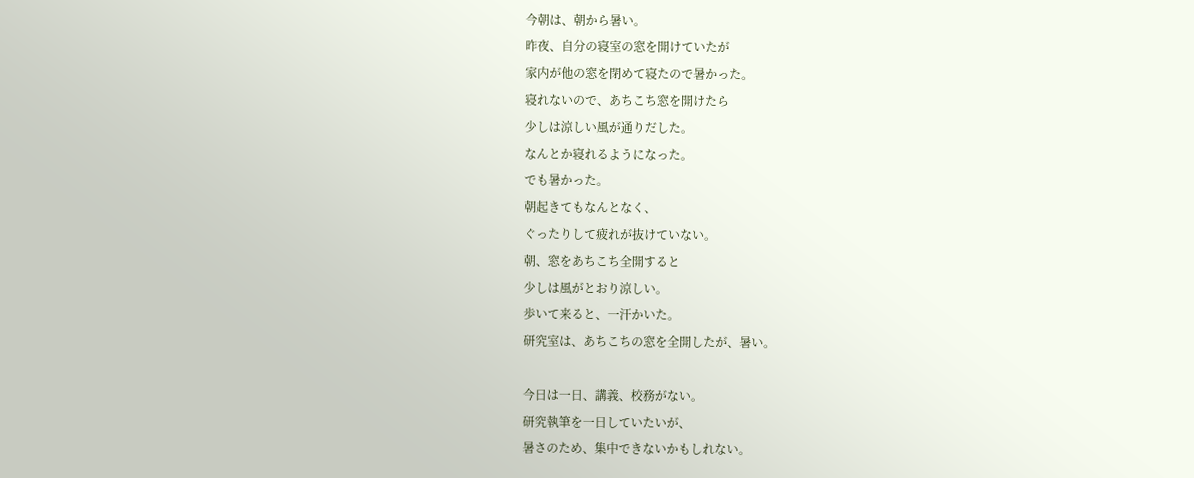今朝は、朝から暑い。
昨夜、自分の寝室の窓を開けていたが
家内が他の窓を閉めて寝たので暑かった。
寝れないので、あちこち窓を開けたら
少しは涼しい風が通りだした。
なんとか寝れるようになった。
でも暑かった。
朝起きてもなんとなく、
ぐったりして疲れが抜けていない。
朝、窓をあちこち全開すると
少しは風がとおり涼しい。
歩いて来ると、一汗かいた。
研究室は、あちこちの窓を全開したが、暑い。

今日は一日、講義、校務がない。
研究執筆を一日していたいが、
暑さのため、集中できないかもしれない。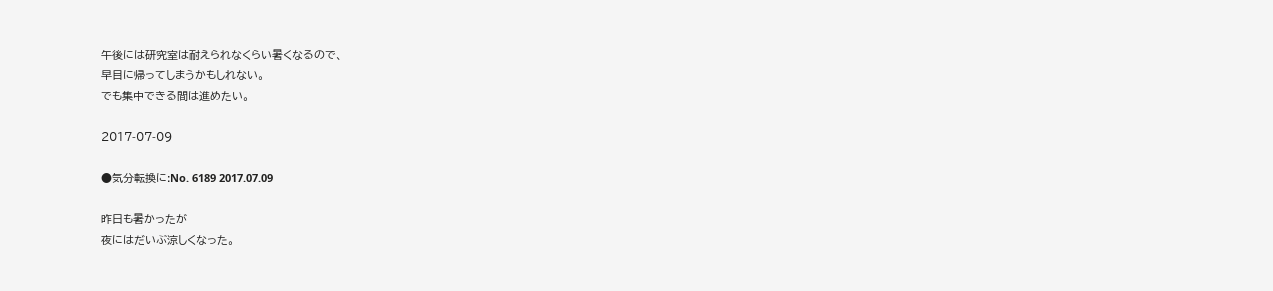午後には研究室は耐えられなくらい暑くなるので、
早目に帰ってしまうかもしれない。
でも集中できる間は進めたい。

2017-07-09

●気分転換に:No. 6189 2017.07.09

昨日も暑かったが
夜にはだいぶ涼しくなった。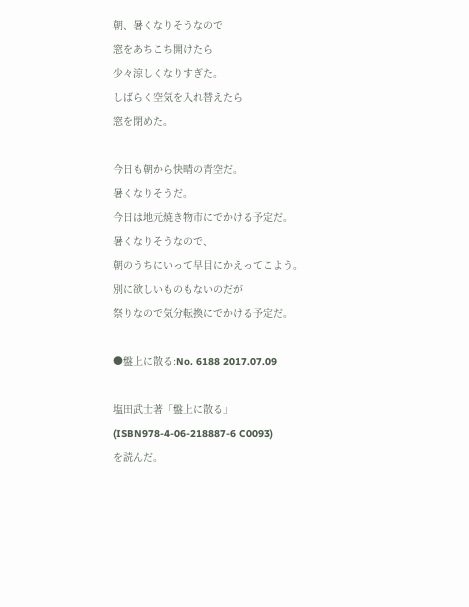朝、暑くなりそうなので
窓をあちこち開けたら
少々涼しくなりすぎた。
しばらく空気を入れ替えたら
窓を閉めた。

今日も朝から快晴の青空だ。
暑くなりそうだ。
今日は地元焼き物市にでかける予定だ。
暑くなりそうなので、
朝のうちにいって早目にかえってこよう。
別に欲しいものもないのだが
祭りなので気分転換にでかける予定だ。

●盤上に散る:No. 6188 2017.07.09

塩田武士著「盤上に散る」
(ISBN978-4-06-218887-6 C0093)
を読んだ。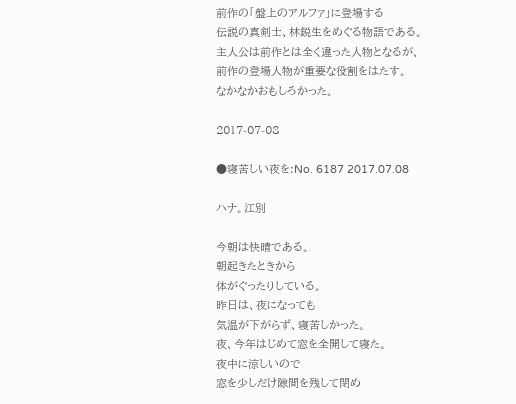前作の「盤上のアルファ」に登場する
伝説の真剣士、林鋭生をめぐる物語である。
主人公は前作とは全く違った人物となるが、
前作の登場人物が重要な役割をはたす。
なかなかおもしろかった。

2017-07-08

●寝苦しい夜を:No. 6187 2017.07.08

ハナ。江別

今朝は快晴である。
朝起きたときから
体がぐったりしている。
昨日は、夜になっても
気温が下がらず、寝苦しかった。
夜、今年はじめて窓を全開して寝た。
夜中に涼しいので
窓を少しだけ隙間を残して閉め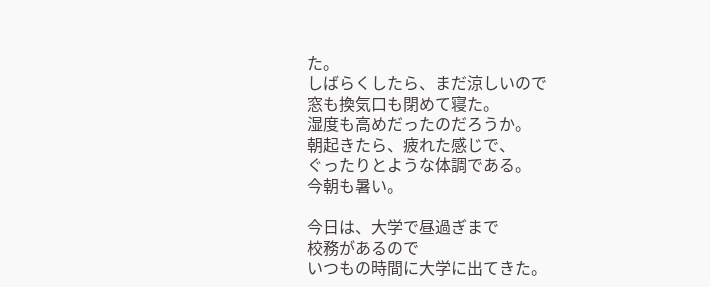た。
しばらくしたら、まだ涼しいので
窓も換気口も閉めて寝た。
湿度も高めだったのだろうか。
朝起きたら、疲れた感じで、
ぐったりとような体調である。
今朝も暑い。

今日は、大学で昼過ぎまで
校務があるので
いつもの時間に大学に出てきた。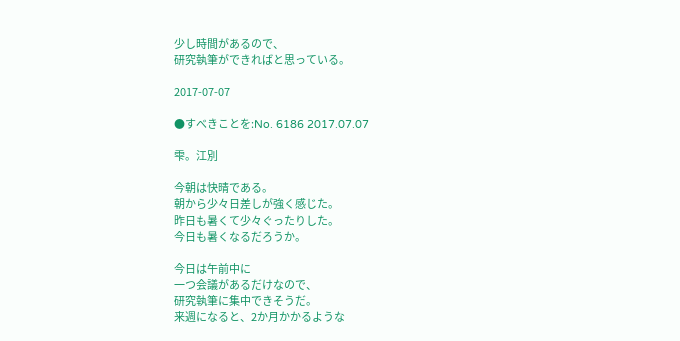少し時間があるので、
研究執筆ができればと思っている。

2017-07-07

●すべきことを:No. 6186 2017.07.07

雫。江別

今朝は快晴である。
朝から少々日差しが強く感じた。
昨日も暑くて少々ぐったりした。
今日も暑くなるだろうか。

今日は午前中に
一つ会議があるだけなので、
研究執筆に集中できそうだ。
来週になると、2か月かかるような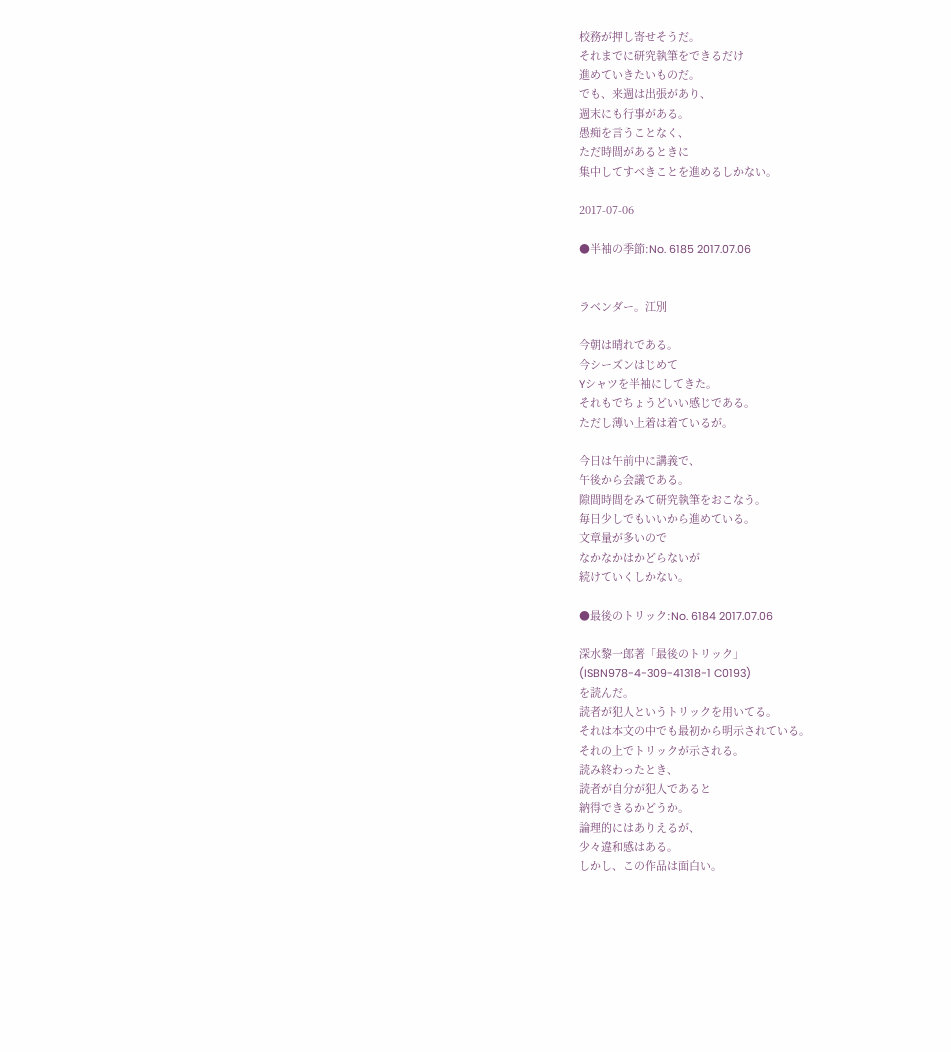校務が押し寄せそうだ。
それまでに研究執筆をできるだけ
進めていきたいものだ。
でも、来週は出張があり、
週末にも行事がある。
愚痴を言うことなく、
ただ時間があるときに
集中してすべきことを進めるしかない。

2017-07-06

●半袖の季節:No. 6185 2017.07.06


ラベンダー。江別

今朝は晴れである。
今シーズンはじめて
Yシャツを半袖にしてきた。
それもでちょうどいい感じである。
ただし薄い上着は着ているが。

今日は午前中に講義で、
午後から会議である。
隙間時間をみて研究執筆をおこなう。
毎日少しでもいいから進めている。
文章量が多いので
なかなかはかどらないが
続けていくしかない。

●最後のトリック:No. 6184 2017.07.06

深水黎一郎著「最後のトリック」
(ISBN978-4-309-41318-1 C0193)
を読んだ。
読者が犯人というトリックを用いてる。
それは本文の中でも最初から明示されている。
それの上でトリックが示される。
読み終わったとき、
読者が自分が犯人であると
納得できるかどうか。
論理的にはありえるが、
少々違和感はある。
しかし、この作品は面白い。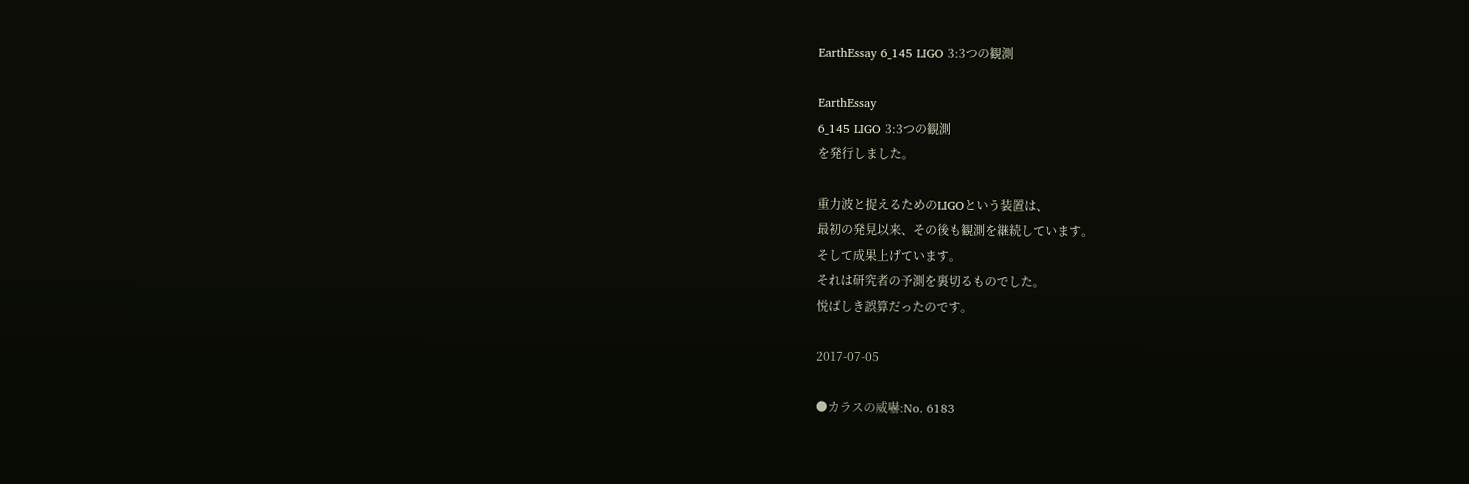EarthEssay 6_145 LIGO 3:3つの観測

EarthEssay
6_145 LIGO 3:3つの観測
を発行しました。

重力波と捉えるためのLIGOという装置は、
最初の発見以来、その後も観測を継続しています。
そして成果上げています。
それは研究者の予測を裏切るものでした。
悦ばしき誤算だったのです。

2017-07-05

●カラスの威嚇:No. 6183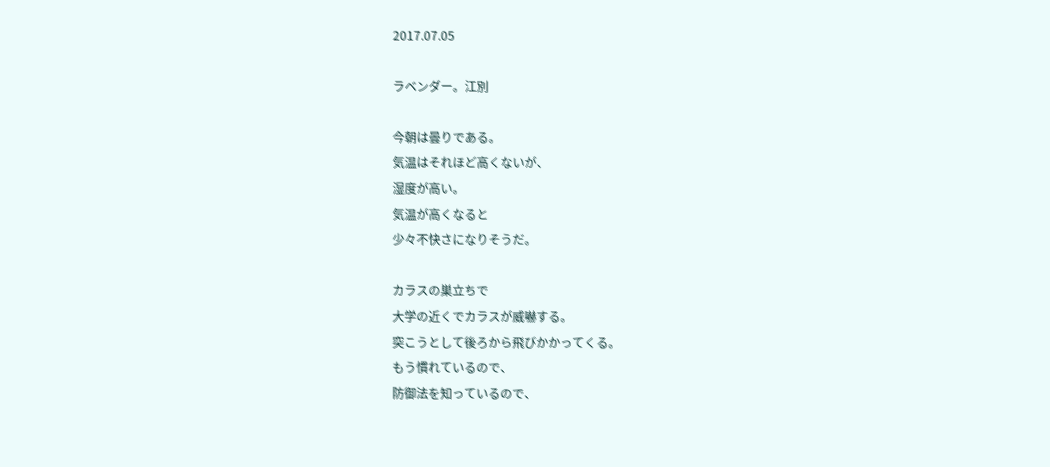2017.07.05

ラベンダー。江別

今朝は曇りである。
気温はそれほど高くないが、
湿度が高い。
気温が高くなると
少々不快さになりそうだ。

カラスの巣立ちで
大学の近くでカラスが威嚇する。
突こうとして後ろから飛びかかってくる。
もう慣れているので、
防御法を知っているので、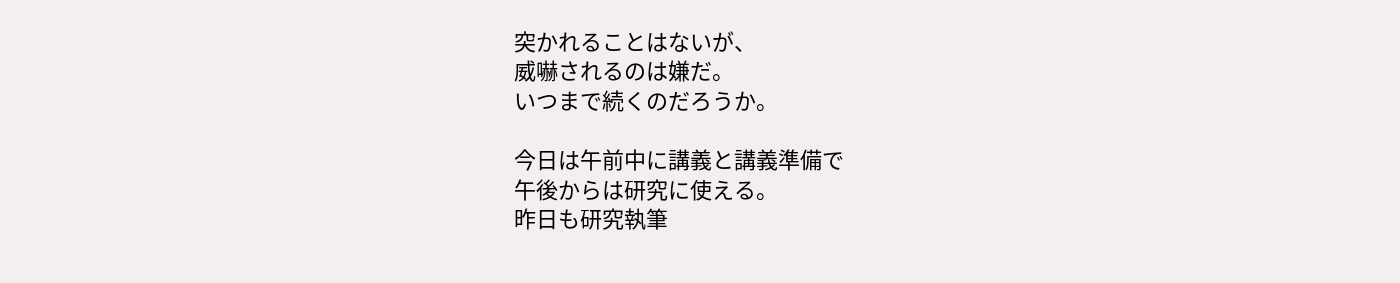突かれることはないが、
威嚇されるのは嫌だ。
いつまで続くのだろうか。

今日は午前中に講義と講義準備で
午後からは研究に使える。
昨日も研究執筆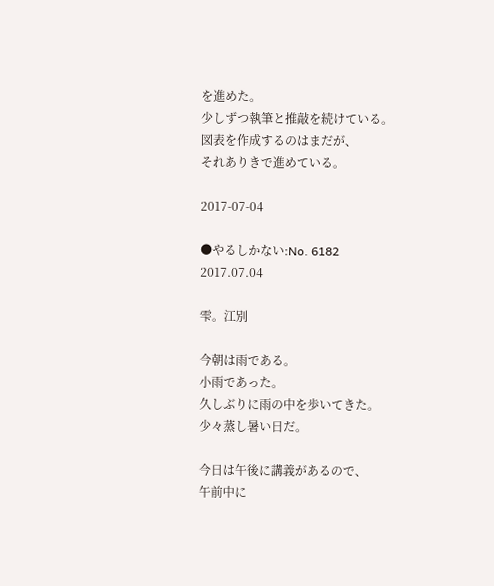を進めた。
少しずつ執筆と推敲を続けている。
図表を作成するのはまだが、
それありきで進めている。

2017-07-04

●やるしかない:No. 6182 2017.07.04

雫。江別

今朝は雨である。
小雨であった。
久しぶりに雨の中を歩いてきた。
少々蒸し暑い日だ。

今日は午後に講義があるので、
午前中に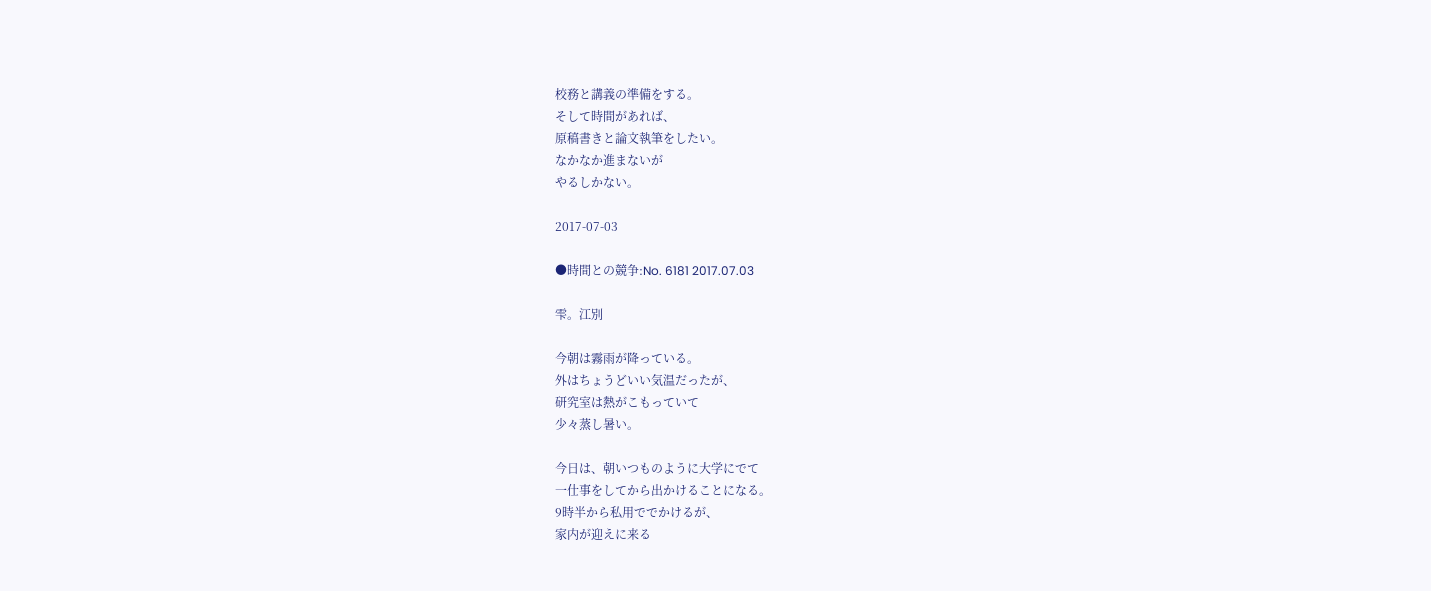校務と講義の準備をする。
そして時間があれば、
原稿書きと論文執筆をしたい。
なかなか進まないが
やるしかない。

2017-07-03

●時間との競争:No. 6181 2017.07.03

雫。江別

今朝は霧雨が降っている。
外はちょうどいい気温だったが、
研究室は熱がこもっていて
少々蒸し暑い。

今日は、朝いつものように大学にでて
一仕事をしてから出かけることになる。
9時半から私用ででかけるが、
家内が迎えに来る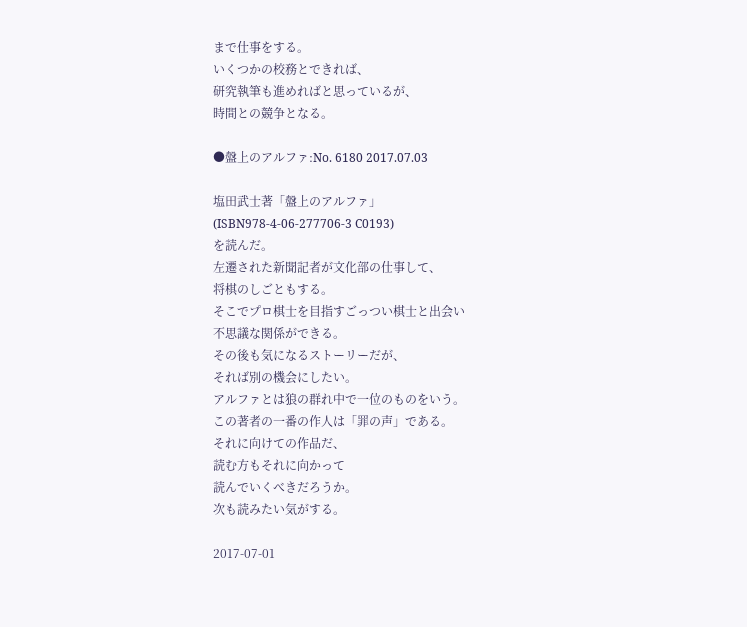まで仕事をする。
いくつかの校務とできれば、
研究執筆も進めればと思っているが、
時間との競争となる。

●盤上のアルファ:No. 6180 2017.07.03

塩田武士著「盤上のアルファ」
(ISBN978-4-06-277706-3 C0193)
を読んだ。
左遷された新聞記者が文化部の仕事して、
将棋のしごともする。
そこでプロ棋士を目指すごっつい棋士と出会い
不思議な関係ができる。
その後も気になるストーリーだが、
それば別の機会にしたい。
アルファとは狼の群れ中で一位のものをいう。
この著者の一番の作人は「罪の声」である。
それに向けての作品だ、
読む方もそれに向かって
読んでいくべきだろうか。
次も読みたい気がする。

2017-07-01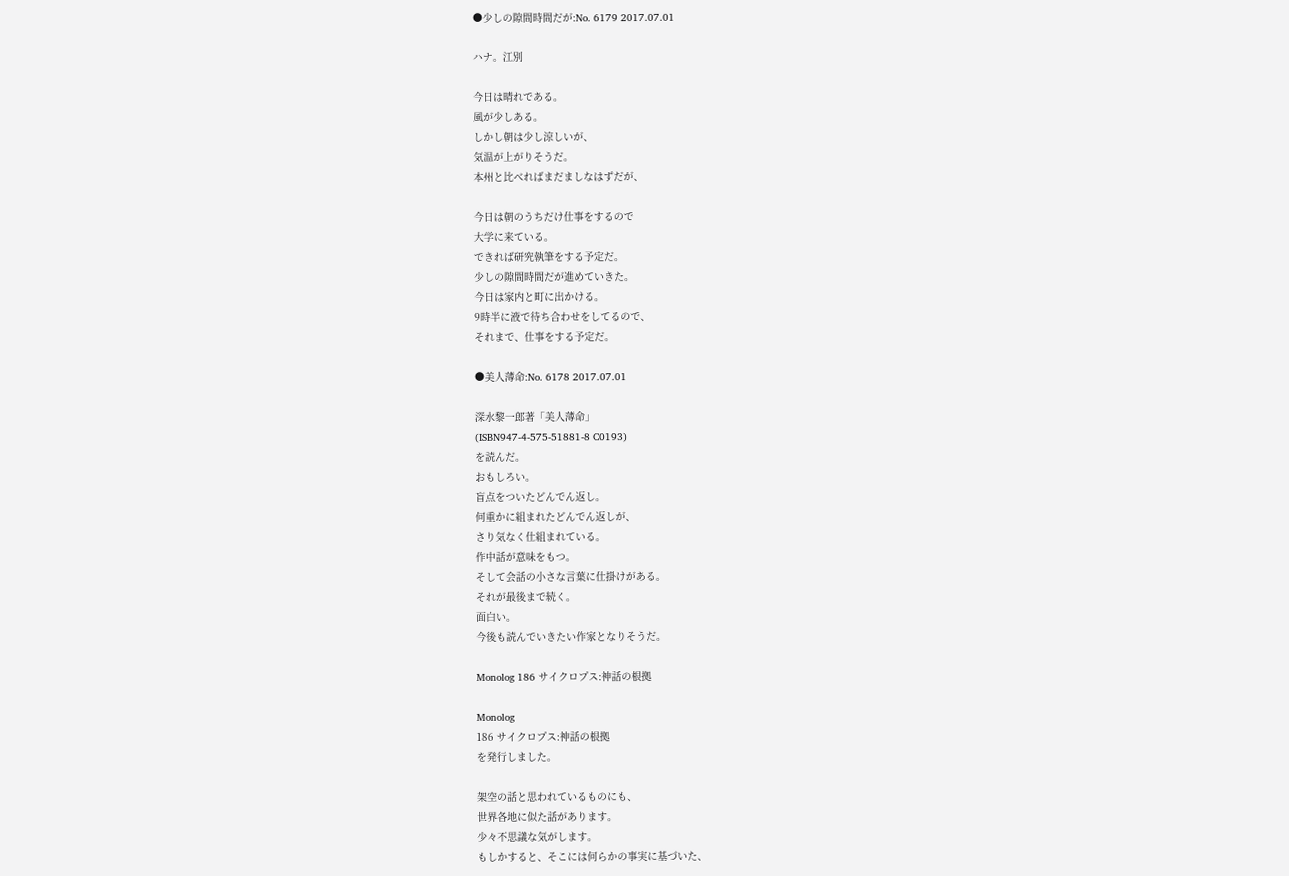●少しの隙間時間だが:No. 6179 2017.07.01

ハナ。江別

今日は晴れである。
風が少しある。
しかし朝は少し涼しいが、
気温が上がりそうだ。
本州と比べればまだましなはずだが、

今日は朝のうちだけ仕事をするので
大学に来ている。
できれば研究執筆をする予定だ。
少しの隙間時間だが進めていきた。
今日は家内と町に出かける。
9時半に液で待ち合わせをしてるので、
それまで、仕事をする予定だ。

●美人薄命:No. 6178 2017.07.01

深水黎一郎著「美人薄命」
(ISBN947-4-575-51881-8 C0193)
を読んだ。
おもしろい。
盲点をついたどんでん返し。
何重かに組まれたどんでん返しが、
さり気なく仕組まれている。
作中話が意味をもつ。
そして会話の小さな言葉に仕掛けがある。
それが最後まで続く。
面白い。
今後も読んでいきたい作家となりそうだ。

Monolog 186 サイクロプス:神話の根拠

Monolog
186 サイクロプス:神話の根拠
を発行しました。

架空の話と思われているものにも、
世界各地に似た話があります。
少々不思議な気がします。
もしかすると、そこには何らかの事実に基づいた、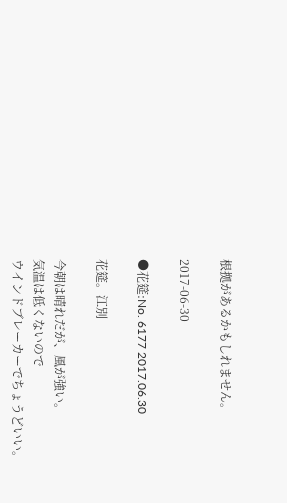根拠があるかもしれません。

2017-06-30

●花筵:No. 6177 2017.06.30

花筵。江別

今朝は晴れだが、風が強い。
気温は低くないので
ウインドブレーカーでちょうどいい。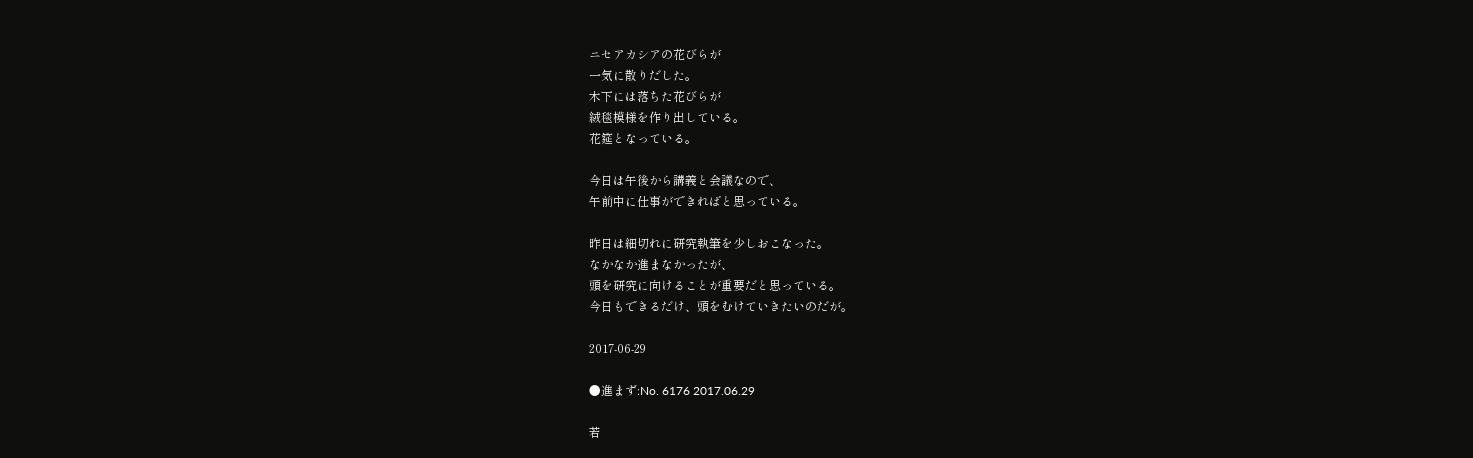ニセアカシアの花びらが
一気に散りだした。
木下には落ちた花びらが
絨毯模様を作り出している。
花筵となっている。

今日は午後から講義と会議なので、
午前中に仕事ができればと思っている。

昨日は細切れに研究執筆を少しおこなった。
なかなか進まなかったが、
頭を研究に向けることが重要だと思っている。
今日もできるだけ、頭をむけていきたいのだが。

2017-06-29

●進まず:No. 6176 2017.06.29

若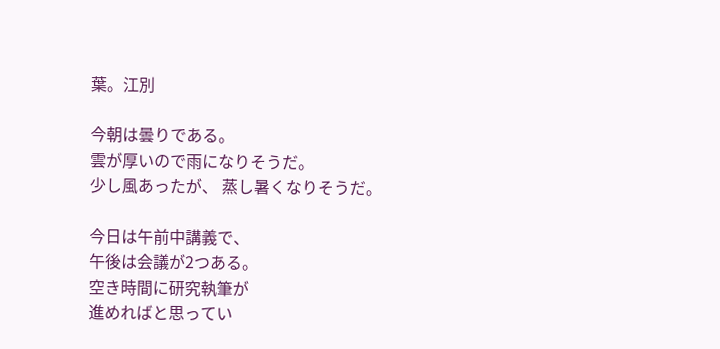葉。江別

今朝は曇りである。
雲が厚いので雨になりそうだ。
少し風あったが、 蒸し暑くなりそうだ。

今日は午前中講義で、
午後は会議が2つある。
空き時間に研究執筆が
進めればと思ってい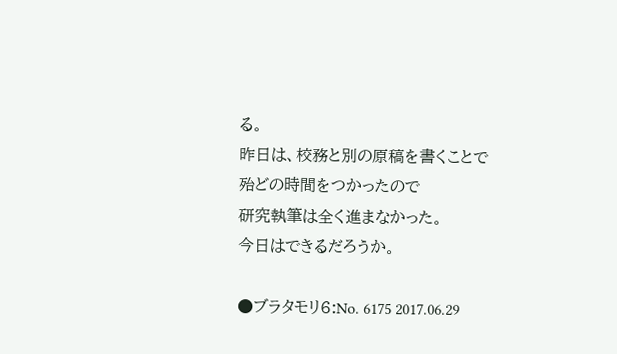る。
昨日は、校務と別の原稿を書くことで
殆どの時間をつかったので
研究執筆は全く進まなかった。
今日はできるだろうか。

●ブラタモリ6:No. 6175 2017.06.29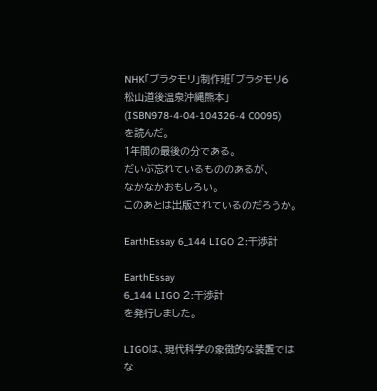NHK「ブラタモリ」制作班「ブラタモリ6
松山道後温泉沖縄熊本」
(ISBN978-4-04-104326-4 C0095)
を読んだ。
1年間の最後の分である。
だいぶ忘れているもののあるが、
なかなかおもしろい。
このあとは出版されているのだろうか。

EarthEssay 6_144 LIGO 2:干渉計

EarthEssay
6_144 LIGO 2:干渉計
を発行しました。

LIGOは、現代科学の象徴的な装置ではな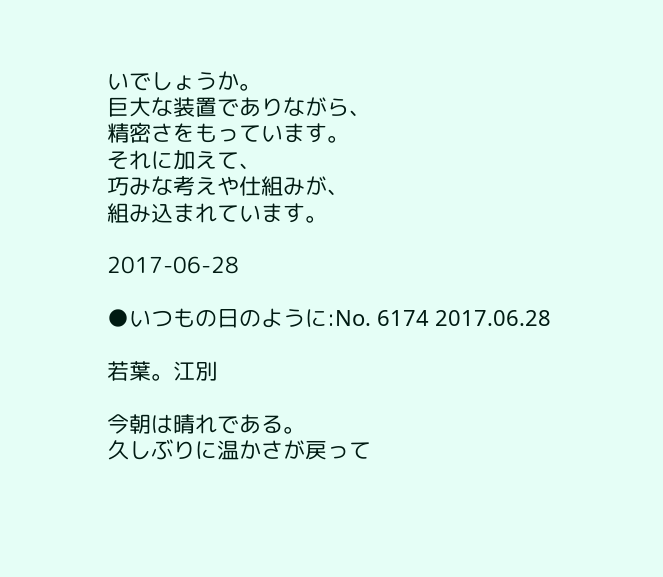いでしょうか。
巨大な装置でありながら、
精密さをもっています。
それに加えて、
巧みな考えや仕組みが、
組み込まれています。

2017-06-28

●いつもの日のように:No. 6174 2017.06.28

若葉。江別

今朝は晴れである。
久しぶりに温かさが戻って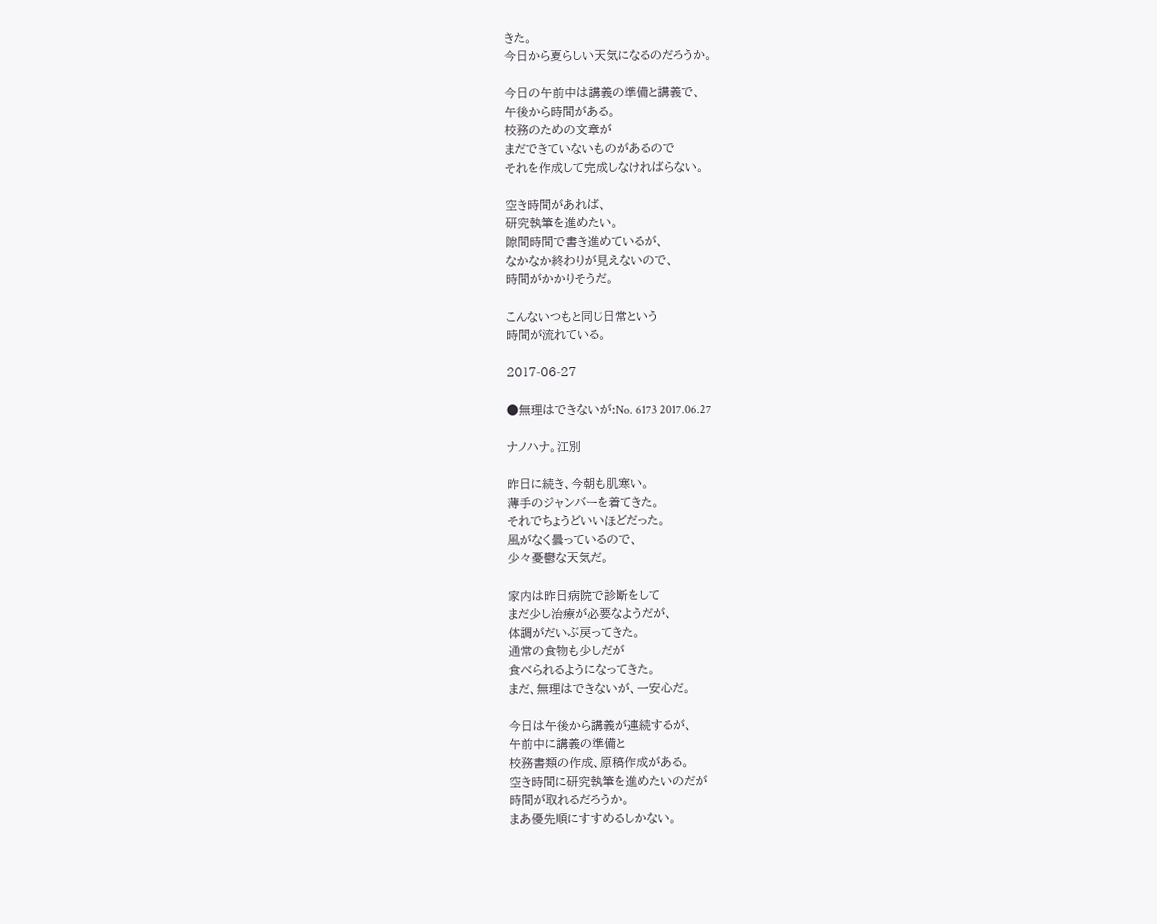きた。
今日から夏らしい天気になるのだろうか。

今日の午前中は講義の準備と講義で、
午後から時間がある。
校務のための文章が
まだできていないものがあるので
それを作成して完成しなければらない。

空き時間があれば、
研究執筆を進めたい。
隙間時間で書き進めているが、
なかなか終わりが見えないので、
時間がかかりそうだ。

こんないつもと同じ日常という
時間が流れている。

2017-06-27

●無理はできないが:No. 6173 2017.06.27

ナノハナ。江別

昨日に続き、今朝も肌寒い。
薄手のジャンバーを着てきた。
それでちょうどいいほどだった。
風がなく曇っているので、
少々憂鬱な天気だ。

家内は昨日病院で診断をして
まだ少し治療が必要なようだが、
体調がだいぶ戻ってきた。
通常の食物も少しだが
食べられるようになってきた。
まだ、無理はできないが、一安心だ。

今日は午後から講義が連続するが、
午前中に講義の準備と
校務書類の作成、原稿作成がある。
空き時間に研究執筆を進めたいのだが
時間が取れるだろうか。
まあ優先順にすすめるしかない。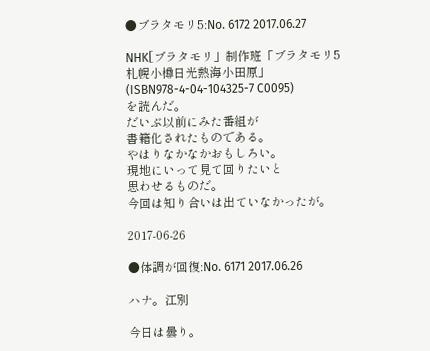●ブラタモリ5:No. 6172 2017.06.27

NHK[ブラタモリ」制作班「ブラタモリ5
札幌小樽日光熱海小田原」
(ISBN978-4-04-104325-7 C0095)
を読んだ。
だいぶ以前にみた番組が
書籍化されたものである。
やはりなかなかおもしろい。
現地にいって見て回りたいと
思わせるものだ。
今回は知り合いは出ていなかったが。

2017-06-26

●体調が回復:No. 6171 2017.06.26

ハナ。江別

今日は曇り。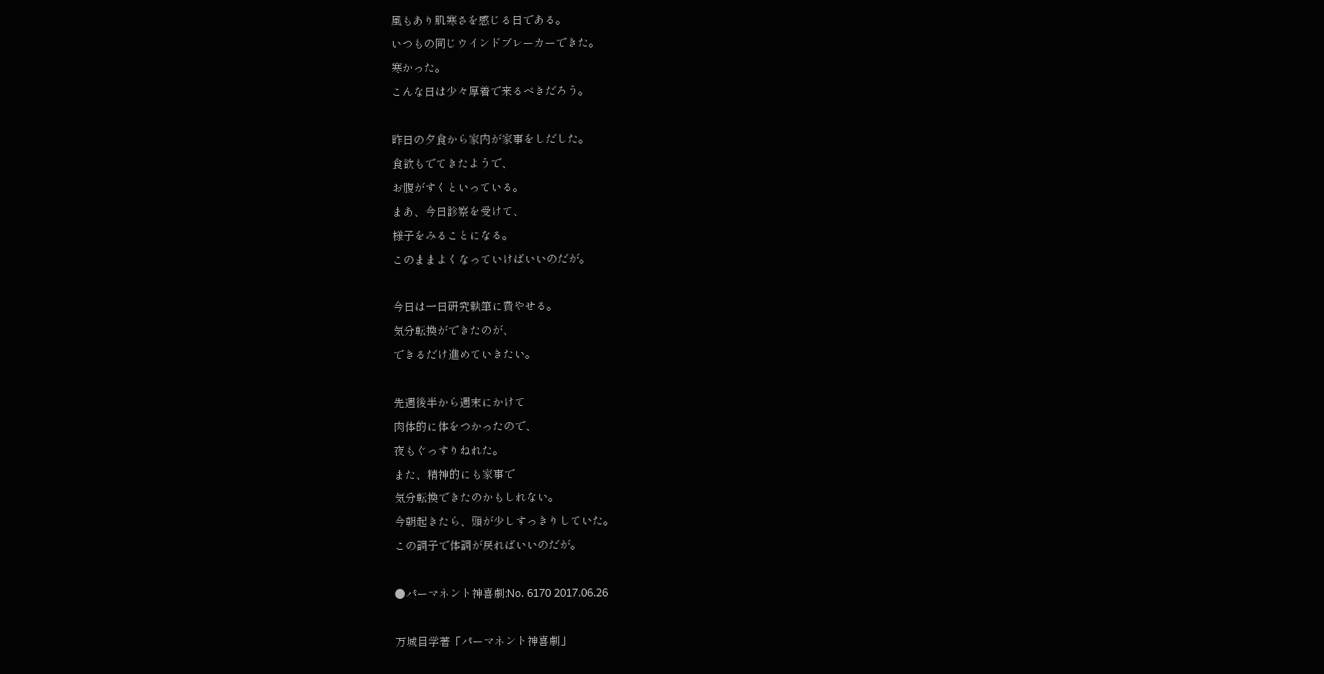風もあり肌寒さを感じる日である。
いつもの同じウインドブレーカーできた。
寒かった。
こんな日は少々厚着で来るべきだろう。

昨日の夕食から家内が家事をしだした。
食欲もでてきたようで、
お腹がすくといっている。
まあ、今日診察を受けて、
様子をみることになる。
このままよくなっていけばいいのだが。

今日は一日研究執筆に費やせる。
気分転換ができたのが、
できるだけ進めていきたい。

先週後半から週末にかけて
肉体的に体をつかったので、
夜もぐっすりねれた。
また、精神的にも家事で
気分転換できたのかもしれない。
今朝起きたら、頭が少しすっきりしていた。
この調子で体調が戻ればいいのだが。

●パーマネント神喜劇:No. 6170 2017.06.26

万城目学著「パーマネント神喜劇」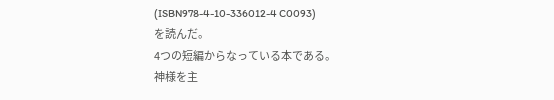(ISBN978-4-10-336012-4 C0093)
を読んだ。
4つの短編からなっている本である。
神様を主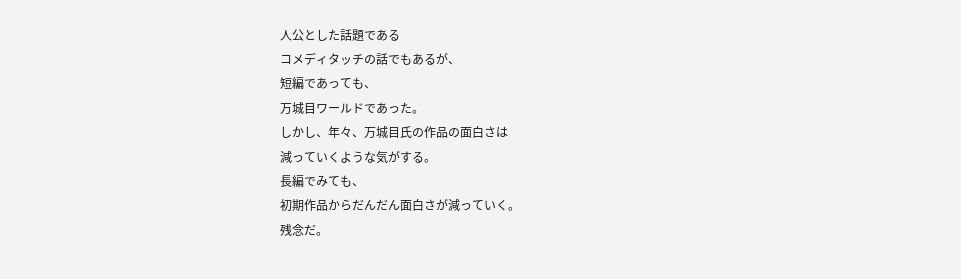人公とした話題である
コメディタッチの話でもあるが、
短編であっても、
万城目ワールドであった。
しかし、年々、万城目氏の作品の面白さは
減っていくような気がする。
長編でみても、
初期作品からだんだん面白さが減っていく。
残念だ。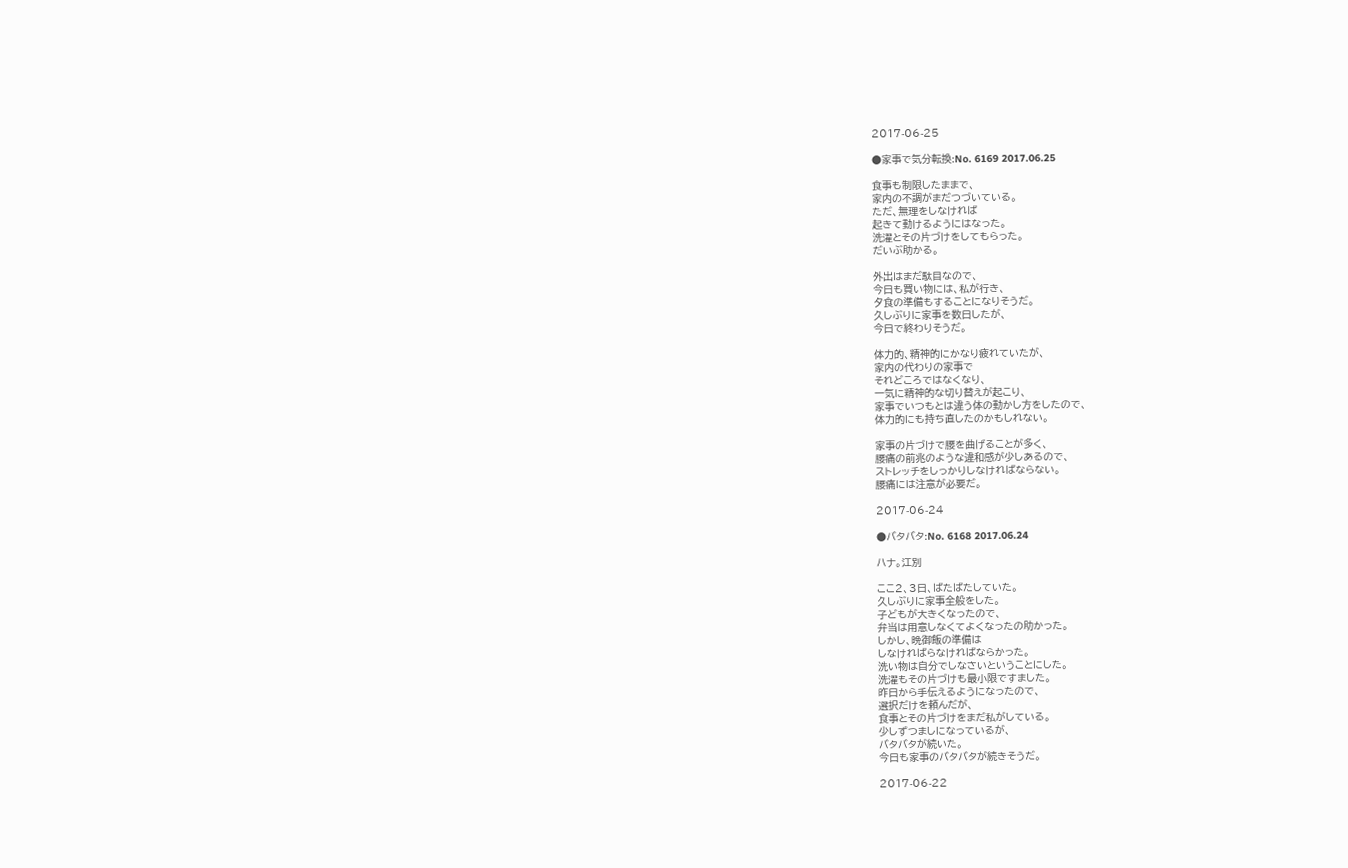2017-06-25

●家事で気分転換:No. 6169 2017.06.25

食事も制限したままで、
家内の不調がまだつづいている。
ただ、無理をしなければ
起きて動けるようにはなった。
洗濯とその片づけをしてもらった。
だいぶ助かる。

外出はまだ駄目なので、
今日も買い物には、私が行き、
夕食の準備もすることになりそうだ。
久しぶりに家事を数日したが、
今日で終わりそうだ。

体力的、精神的にかなり疲れていたが、
家内の代わりの家事で
それどころではなくなり、
一気に精神的な切り替えが起こり、
家事でいつもとは違う体の動かし方をしたので、
体力的にも持ち直したのかもしれない。

家事の片づけで腰を曲げることが多く、
腰痛の前兆のような違和感が少しあるので、
ストレッチをしっかりしなければならない。
腰痛には注意が必要だ。

2017-06-24

●バタバタ:No. 6168 2017.06.24

ハナ。江別

ここ2、3日、ばたばたしていた。
久しぶりに家事全般をした。
子どもが大きくなったので、
弁当は用意しなくてよくなったの助かった。
しかし、晩御飯の準備は
しなければらなければならかった。
洗い物は自分でしなさいということにした。
洗濯もその片づけも最小限ですました。
昨日から手伝えるようになったので、
選択だけを頼んだが、
食事とその片づけをまだ私がしている。
少しずつましになっているが、
バタバタが続いた。
今日も家事のバタバタが続きそうだ。

2017-06-22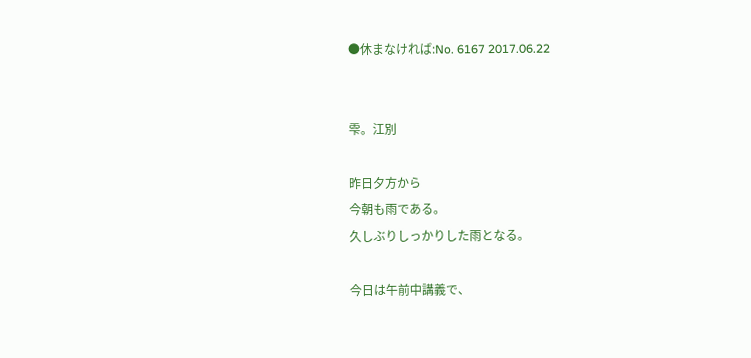●休まなければ:No. 6167 2017.06.22


雫。江別

昨日夕方から
今朝も雨である。
久しぶりしっかりした雨となる。

今日は午前中講義で、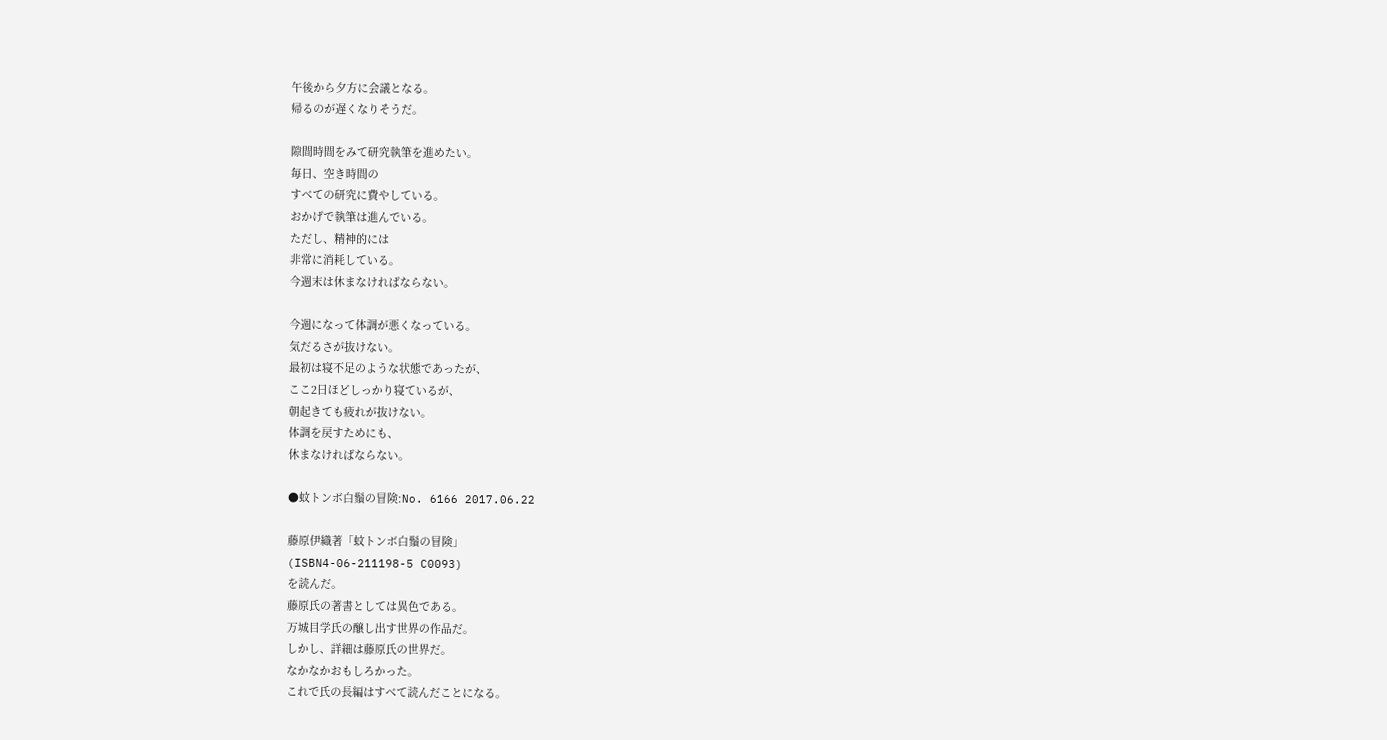午後から夕方に会議となる。
帰るのが遅くなりそうだ。

隙間時間をみて研究執筆を進めたい。
毎日、空き時間の
すべての研究に費やしている。
おかげで執筆は進んでいる。
ただし、精神的には
非常に消耗している。
今週末は休まなければならない。

今週になって体調が悪くなっている。
気だるさが抜けない。
最初は寝不足のような状態であったが、
ここ2日ほどしっかり寝ているが、
朝起きても疲れが抜けない。
体調を戻すためにも、
休まなければならない。

●蚊トンボ白鬚の冒険:No. 6166 2017.06.22

藤原伊織著「蚊トンボ白鬚の冒険」
(ISBN4-06-211198-5 C0093)
を読んだ。
藤原氏の著書としては異色である。
万城目学氏の醸し出す世界の作品だ。
しかし、詳細は藤原氏の世界だ。
なかなかおもしろかった。
これで氏の長編はすべて読んだことになる。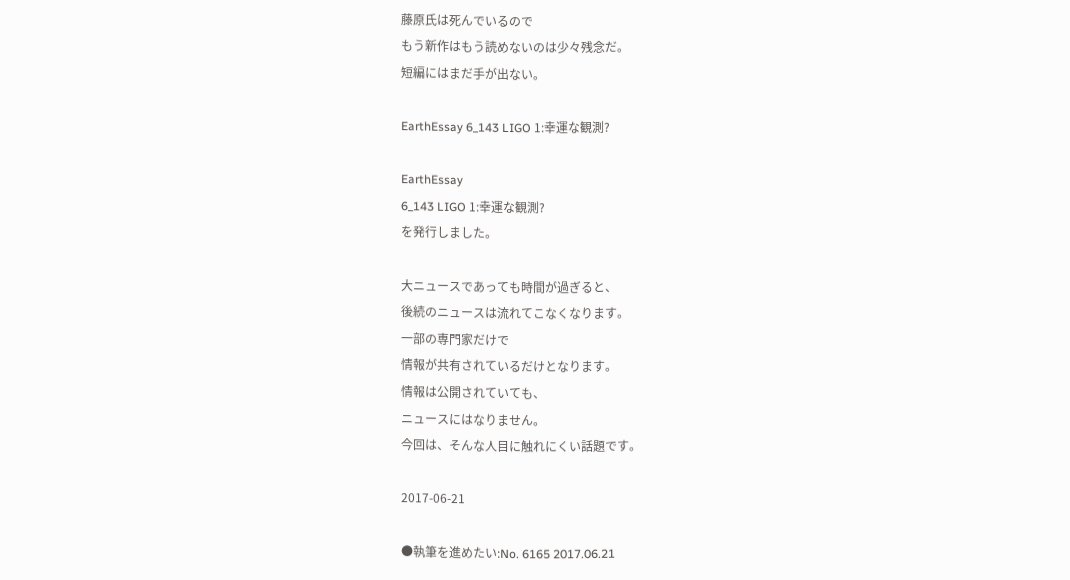藤原氏は死んでいるので
もう新作はもう読めないのは少々残念だ。
短編にはまだ手が出ない。

EarthEssay 6_143 LIGO 1:幸運な観測?

EarthEssay
6_143 LIGO 1:幸運な観測?
を発行しました。

大ニュースであっても時間が過ぎると、
後続のニュースは流れてこなくなります。
一部の専門家だけで
情報が共有されているだけとなります。
情報は公開されていても、
ニュースにはなりません。
今回は、そんな人目に触れにくい話題です。

2017-06-21

●執筆を進めたい:No. 6165 2017.06.21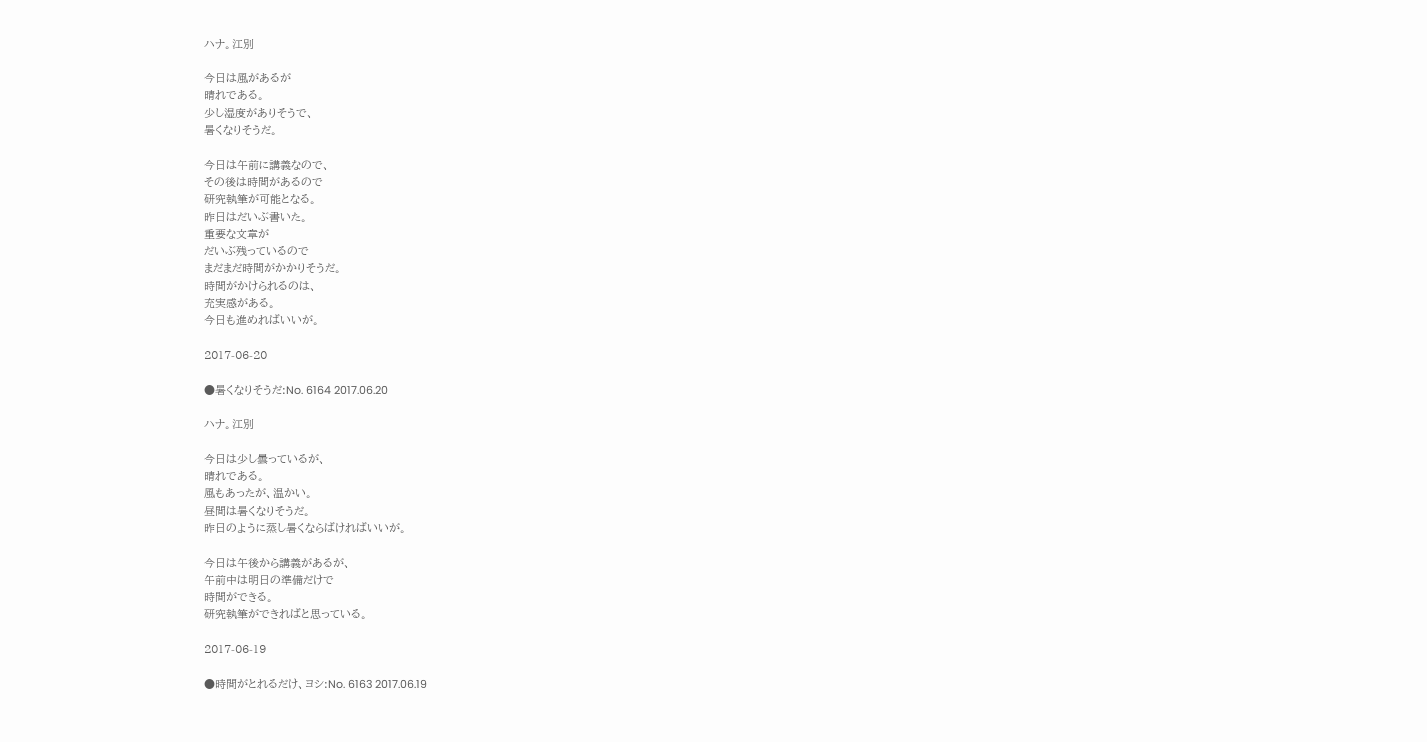ハナ。江別

今日は風があるが
晴れである。
少し湿度がありそうで、
暑くなりそうだ。

今日は午前に講義なので、
その後は時間があるので
研究執筆が可能となる。
昨日はだいぶ書いた。
重要な文章が
だいぶ残っているので
まだまだ時間がかかりそうだ。
時間がかけられるのは、
充実感がある。
今日も進めればいいが。

2017-06-20

●暑くなりそうだ:No. 6164 2017.06.20

ハナ。江別

今日は少し曇っているが、
晴れである。
風もあったが、温かい。
昼間は暑くなりそうだ。
昨日のように蒸し暑くならばければいいが。

今日は午後から講義があるが、
午前中は明日の準備だけで
時間ができる。
研究執筆ができればと思っている。

2017-06-19

●時間がとれるだけ、ヨシ:No. 6163 2017.06.19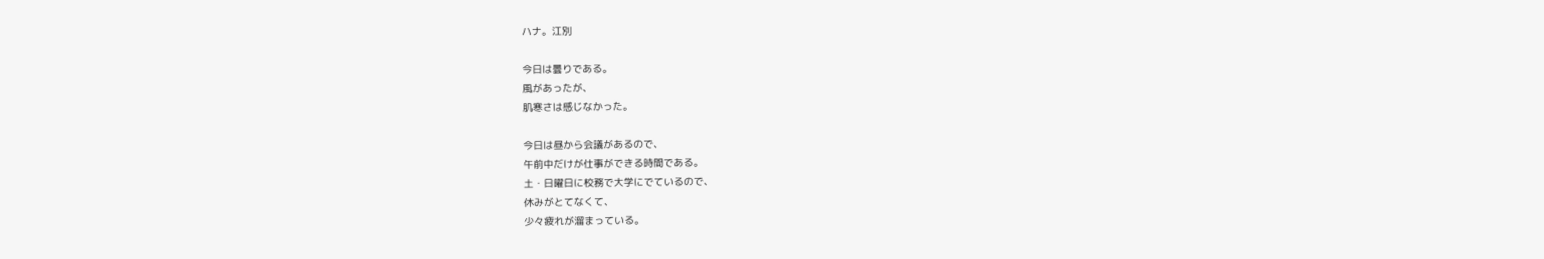ハナ。江別

今日は曇りである。
風があったが、
肌寒さは感じなかった。

今日は昼から会議があるので、
午前中だけが仕事ができる時間である。
土・日曜日に校務で大学にでているので、
休みがとてなくて、
少々疲れが溜まっている。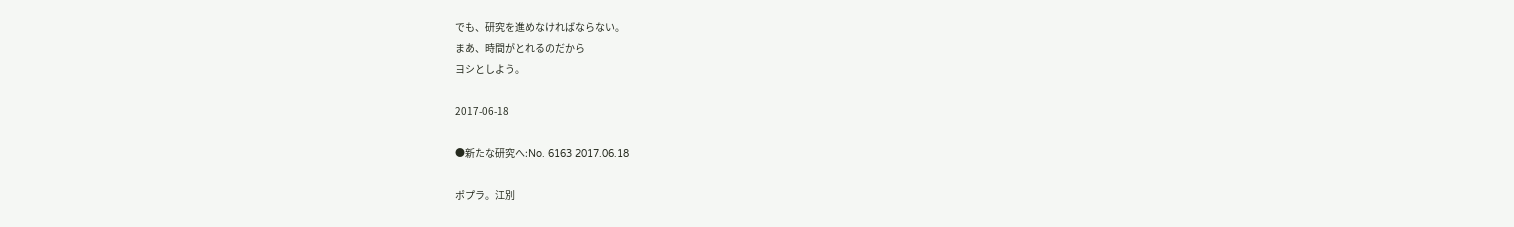でも、研究を進めなければならない。
まあ、時間がとれるのだから
ヨシとしよう。

2017-06-18

●新たな研究へ:No. 6163 2017.06.18

ポプラ。江別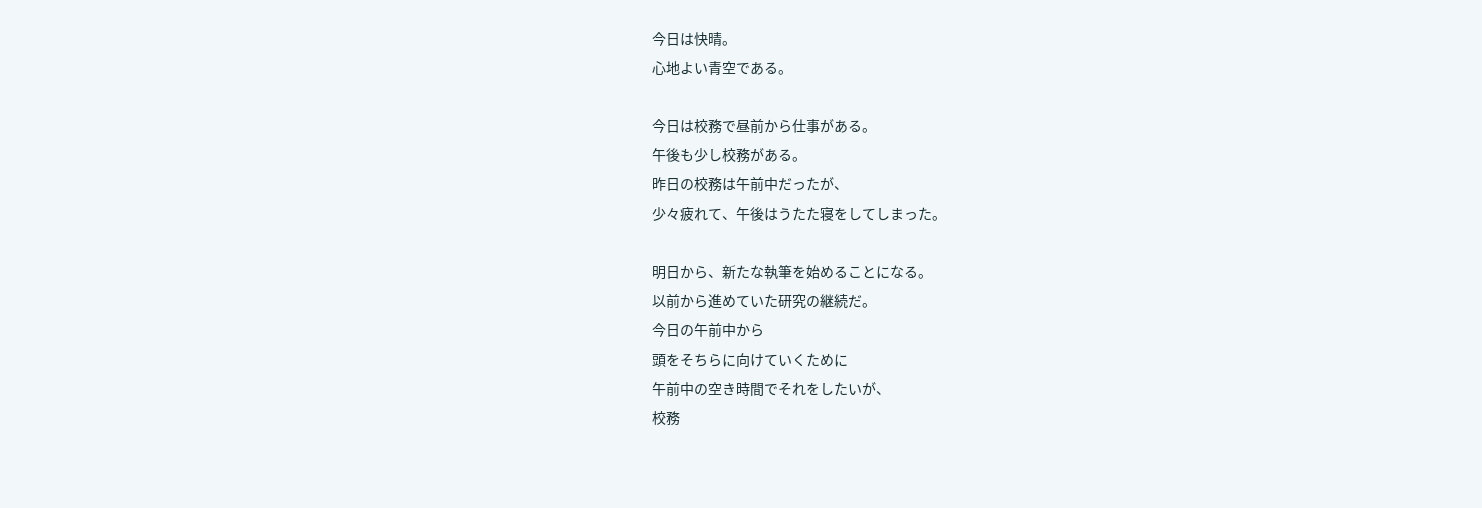今日は快晴。
心地よい青空である。

今日は校務で昼前から仕事がある。
午後も少し校務がある。
昨日の校務は午前中だったが、
少々疲れて、午後はうたた寝をしてしまった。

明日から、新たな執筆を始めることになる。
以前から進めていた研究の継続だ。
今日の午前中から
頭をそちらに向けていくために
午前中の空き時間でそれをしたいが、
校務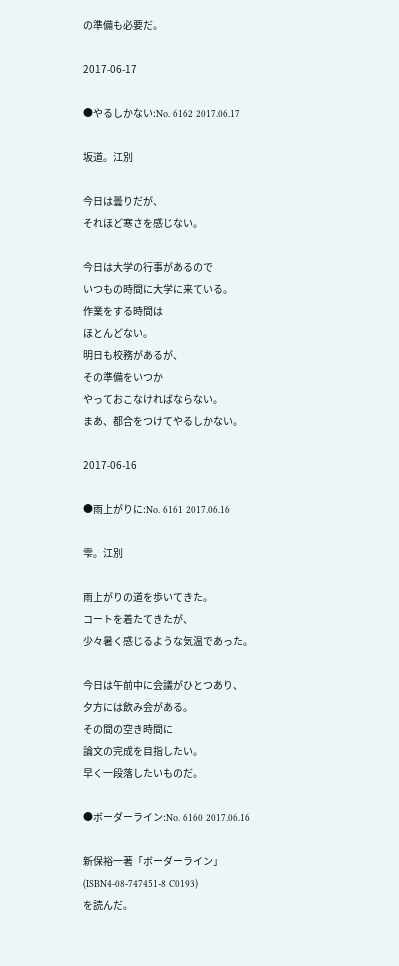の準備も必要だ。

2017-06-17

●やるしかない:No. 6162 2017.06.17

坂道。江別

今日は曇りだが、
それほど寒さを感じない。

今日は大学の行事があるので
いつもの時間に大学に来ている。
作業をする時間は
ほとんどない。
明日も校務があるが、
その準備をいつか
やっておこなければならない。
まあ、都合をつけてやるしかない。

2017-06-16

●雨上がりに:No. 6161 2017.06.16

雫。江別

雨上がりの道を歩いてきた。
コートを着たてきたが、
少々暑く感じるような気温であった。

今日は午前中に会議がひとつあり、
夕方には飲み会がある。
その間の空き時間に
論文の完成を目指したい。
早く一段落したいものだ。

●ボーダーライン:No. 6160 2017.06.16

新保裕一著「ボーダーライン」
(ISBN4-08-747451-8 C0193)
を読んだ。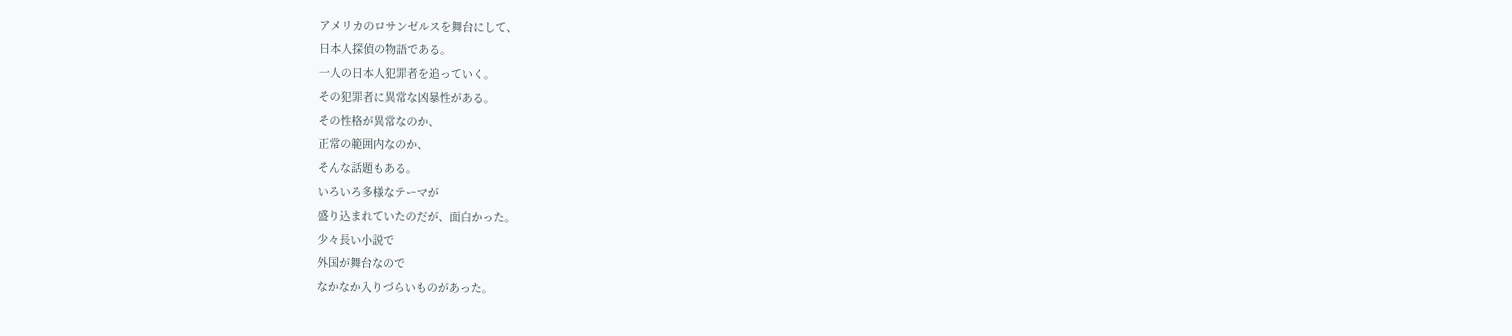アメリカのロサンゼルスを舞台にして、
日本人探偵の物語である。
一人の日本人犯罪者を追っていく。
その犯罪者に異常な凶暴性がある。
その性格が異常なのか、
正常の範囲内なのか、
そんな話題もある。
いろいろ多様なテーマが
盛り込まれていたのだが、面白かった。
少々長い小説で
外国が舞台なので
なかなか入りづらいものがあった。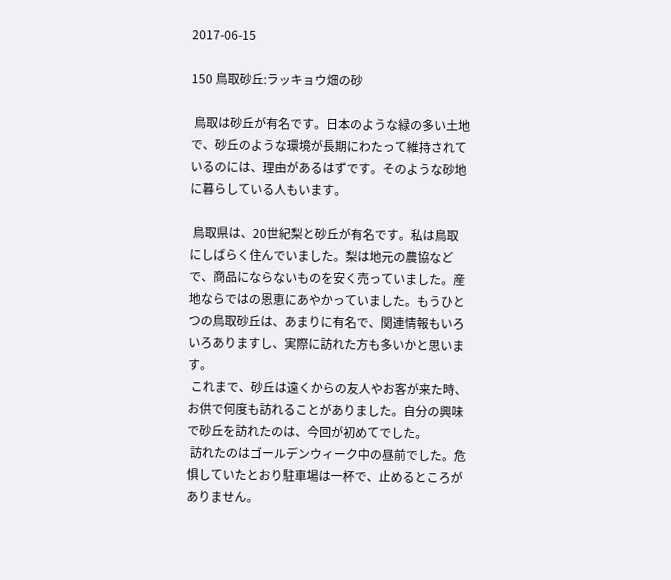2017-06-15

150 鳥取砂丘:ラッキョウ畑の砂

 鳥取は砂丘が有名です。日本のような緑の多い土地で、砂丘のような環境が長期にわたって維持されているのには、理由があるはずです。そのような砂地に暮らしている人もいます。

 鳥取県は、20世紀梨と砂丘が有名です。私は鳥取にしばらく住んでいました。梨は地元の農協などで、商品にならないものを安く売っていました。産地ならではの恩恵にあやかっていました。もうひとつの鳥取砂丘は、あまりに有名で、関連情報もいろいろありますし、実際に訪れた方も多いかと思います。
 これまで、砂丘は遠くからの友人やお客が来た時、お供で何度も訪れることがありました。自分の興味で砂丘を訪れたのは、今回が初めてでした。
 訪れたのはゴールデンウィーク中の昼前でした。危惧していたとおり駐車場は一杯で、止めるところがありません。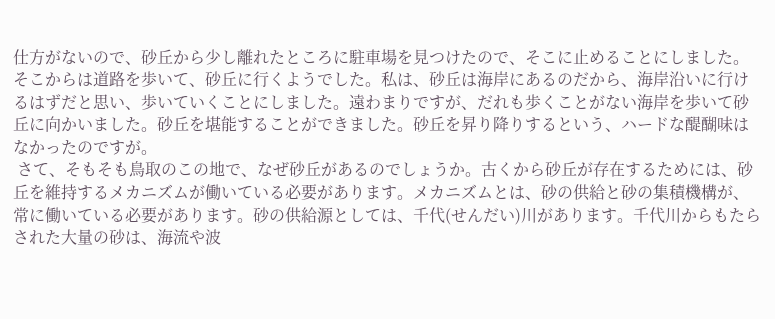仕方がないので、砂丘から少し離れたところに駐車場を見つけたので、そこに止めることにしました。そこからは道路を歩いて、砂丘に行くようでした。私は、砂丘は海岸にあるのだから、海岸沿いに行けるはずだと思い、歩いていくことにしました。遠わまりですが、だれも歩くことがない海岸を歩いて砂丘に向かいました。砂丘を堪能することができました。砂丘を昇り降りするという、ハードな醍醐味はなかったのですが。
 さて、そもそも鳥取のこの地で、なぜ砂丘があるのでしょうか。古くから砂丘が存在するためには、砂丘を維持するメカニズムが働いている必要があります。メカニズムとは、砂の供給と砂の集積機構が、常に働いている必要があります。砂の供給源としては、千代(せんだい)川があります。千代川からもたらされた大量の砂は、海流や波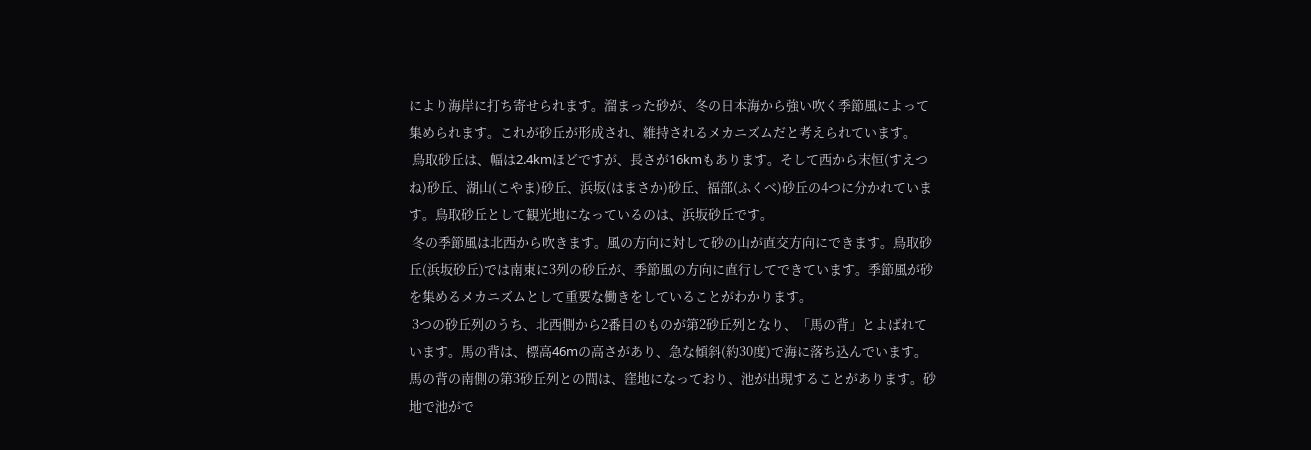により海岸に打ち寄せられます。溜まった砂が、冬の日本海から強い吹く季節風によって集められます。これが砂丘が形成され、維持されるメカニズムだと考えられています。
 鳥取砂丘は、幅は2.4kmほどですが、長さが16kmもあります。そして西から末恒(すえつね)砂丘、湖山(こやま)砂丘、浜坂(はまさか)砂丘、福部(ふくべ)砂丘の4つに分かれています。鳥取砂丘として観光地になっているのは、浜坂砂丘です。
 冬の季節風は北西から吹きます。風の方向に対して砂の山が直交方向にできます。鳥取砂丘(浜坂砂丘)では南東に3列の砂丘が、季節風の方向に直行してできています。季節風が砂を集めるメカニズムとして重要な働きをしていることがわかります。
 3つの砂丘列のうち、北西側から2番目のものが第2砂丘列となり、「馬の背」とよばれています。馬の背は、標高46mの高さがあり、急な傾斜(約30度)で海に落ち込んでいます。馬の背の南側の第3砂丘列との間は、窪地になっており、池が出現することがあります。砂地で池がで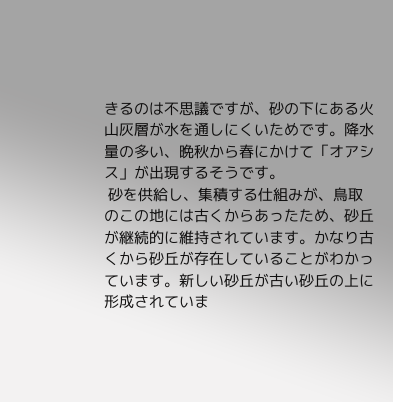きるのは不思議ですが、砂の下にある火山灰層が水を通しにくいためです。降水量の多い、晩秋から春にかけて「オアシス」が出現するそうです。
 砂を供給し、集積する仕組みが、鳥取のこの地には古くからあったため、砂丘が継続的に維持されています。かなり古くから砂丘が存在していることがわかっています。新しい砂丘が古い砂丘の上に形成されていま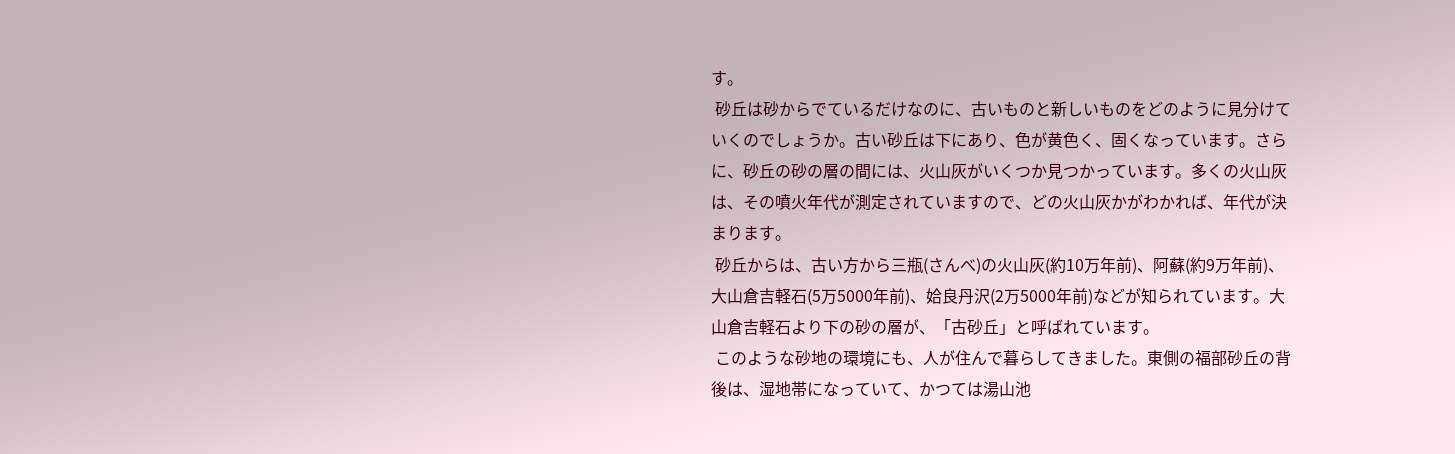す。
 砂丘は砂からでているだけなのに、古いものと新しいものをどのように見分けていくのでしょうか。古い砂丘は下にあり、色が黄色く、固くなっています。さらに、砂丘の砂の層の間には、火山灰がいくつか見つかっています。多くの火山灰は、その噴火年代が測定されていますので、どの火山灰かがわかれば、年代が決まります。
 砂丘からは、古い方から三瓶(さんべ)の火山灰(約10万年前)、阿蘇(約9万年前)、大山倉吉軽石(5万5000年前)、姶良丹沢(2万5000年前)などが知られています。大山倉吉軽石より下の砂の層が、「古砂丘」と呼ばれています。
 このような砂地の環境にも、人が住んで暮らしてきました。東側の福部砂丘の背後は、湿地帯になっていて、かつては湯山池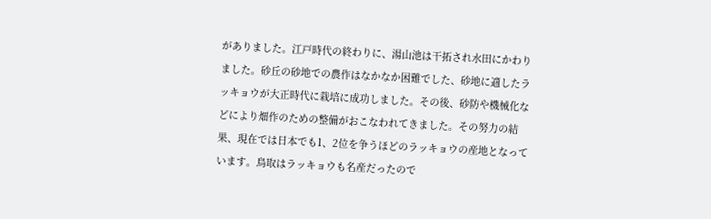がありました。江戸時代の終わりに、湯山池は干拓され水田にかわりました。砂丘の砂地での農作はなかなか困難でした、砂地に適したラッキョウが大正時代に栽培に成功しました。その後、砂防や機械化などにより畑作のための整備がおこなわれてきました。その努力の結果、現在では日本でも1、2位を争うほどのラッキョウの産地となっています。鳥取はラッキョウも名産だったので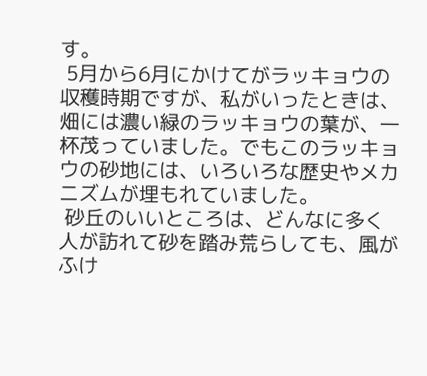す。
 5月から6月にかけてがラッキョウの収穫時期ですが、私がいったときは、畑には濃い緑のラッキョウの葉が、一杯茂っていました。でもこのラッキョウの砂地には、いろいろな歴史やメカニズムが埋もれていました。
 砂丘のいいところは、どんなに多く人が訪れて砂を踏み荒らしても、風がふけ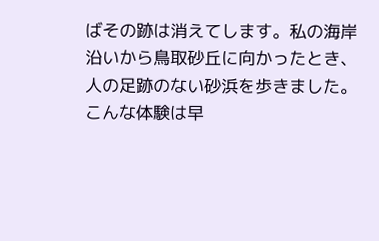ばその跡は消えてします。私の海岸沿いから鳥取砂丘に向かったとき、人の足跡のない砂浜を歩きました。こんな体験は早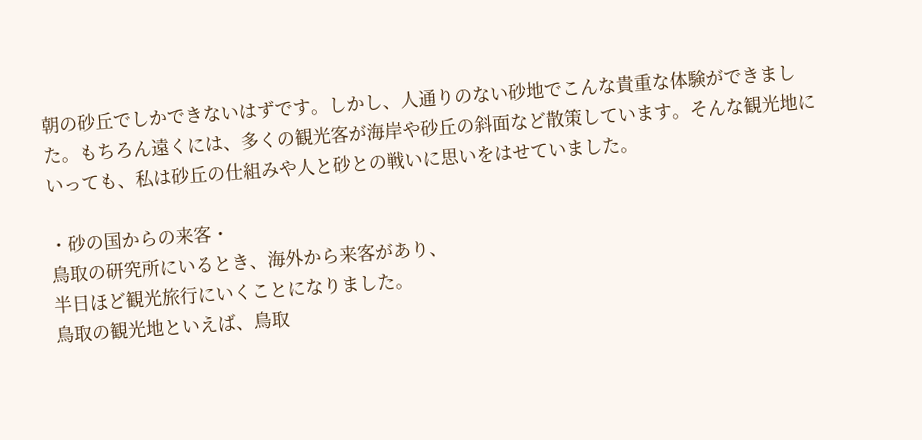朝の砂丘でしかできないはずです。しかし、人通りのない砂地でこんな貴重な体験ができました。もちろん遠くには、多くの観光客が海岸や砂丘の斜面など散策しています。そんな観光地にいっても、私は砂丘の仕組みや人と砂との戦いに思いをはせていました。

・砂の国からの来客・
鳥取の研究所にいるとき、海外から来客があり、
半日ほど観光旅行にいくことになりました。
鳥取の観光地といえば、鳥取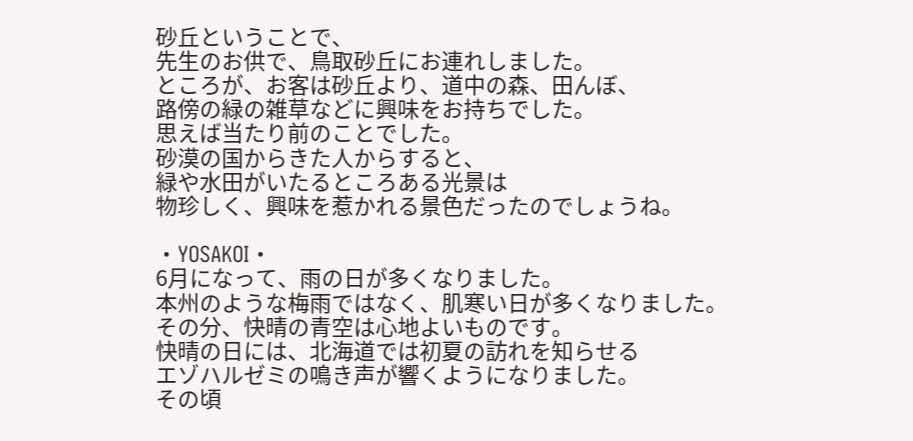砂丘ということで、
先生のお供で、鳥取砂丘にお連れしました。
ところが、お客は砂丘より、道中の森、田んぼ、
路傍の緑の雑草などに興味をお持ちでした。
思えば当たり前のことでした。
砂漠の国からきた人からすると、
緑や水田がいたるところある光景は
物珍しく、興味を惹かれる景色だったのでしょうね。

・YOSAKOI・
6月になって、雨の日が多くなりました。
本州のような梅雨ではなく、肌寒い日が多くなりました。
その分、快晴の青空は心地よいものです。
快晴の日には、北海道では初夏の訪れを知らせる
エゾハルゼミの鳴き声が響くようになりました。
その頃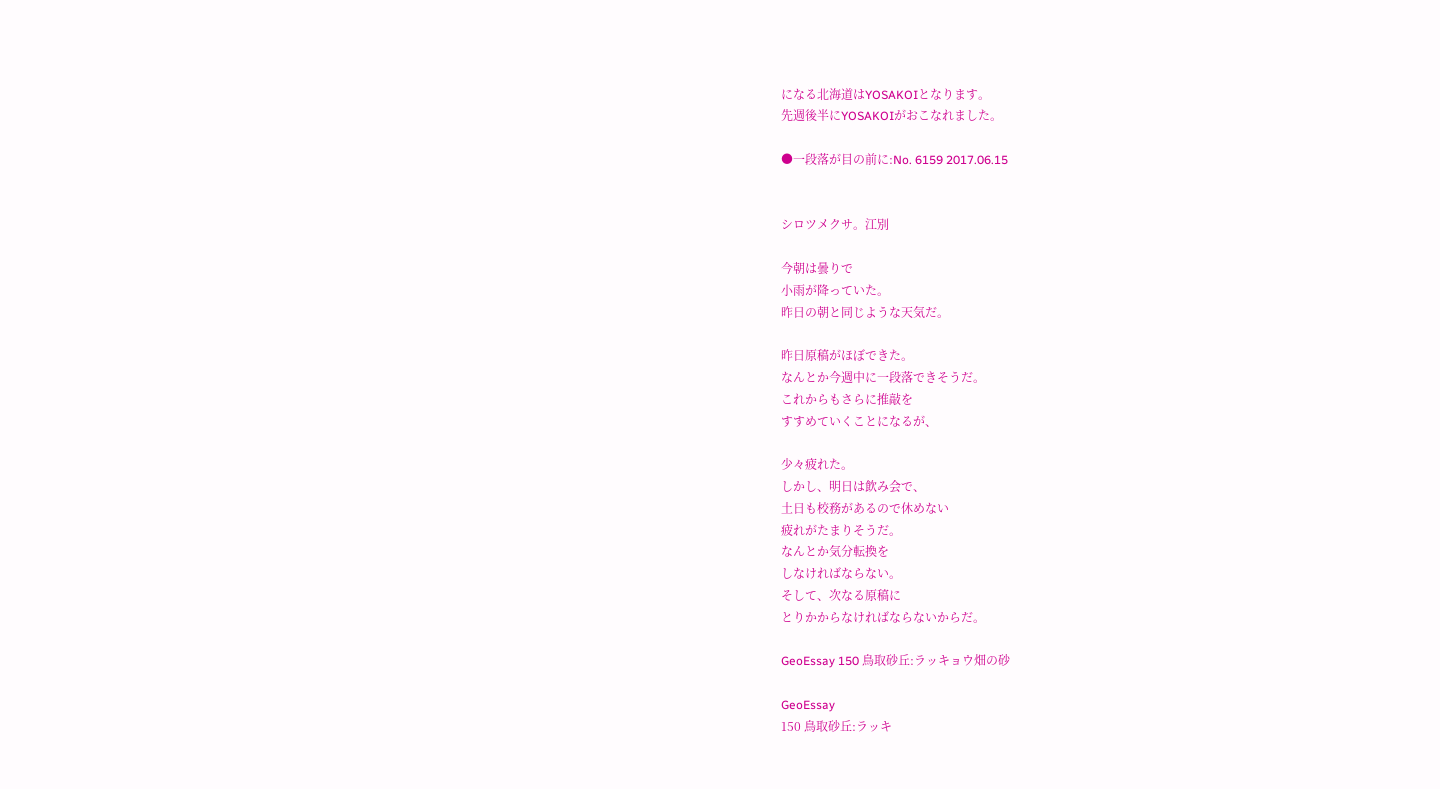になる北海道はYOSAKOIとなります。
先週後半にYOSAKOIがおこなれました。

●一段落が目の前に:No. 6159 2017.06.15


シロツメクサ。江別

今朝は曇りで
小雨が降っていた。
昨日の朝と同じような天気だ。

昨日原稿がほぼできた。
なんとか今週中に一段落できそうだ。
これからもさらに推敲を
すすめていくことになるが、

少々疲れた。
しかし、明日は飲み会で、
土日も校務があるので休めない
疲れがたまりそうだ。
なんとか気分転換を
しなければならない。
そして、次なる原稿に
とりかからなければならないからだ。

GeoEssay 150 鳥取砂丘:ラッキョウ畑の砂

GeoEssay
150 鳥取砂丘:ラッキ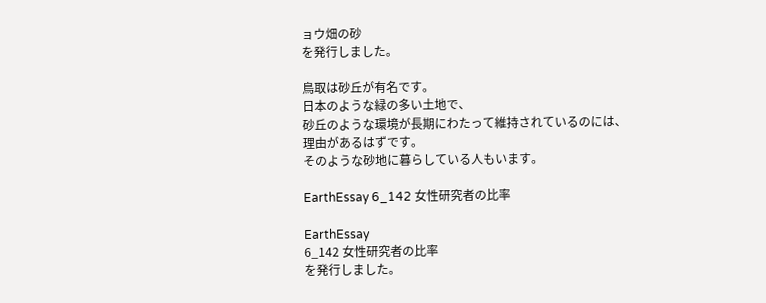ョウ畑の砂
を発行しました。

鳥取は砂丘が有名です。
日本のような緑の多い土地で、
砂丘のような環境が長期にわたって維持されているのには、
理由があるはずです。
そのような砂地に暮らしている人もいます。

EarthEssay 6_142 女性研究者の比率

EarthEssay
6_142 女性研究者の比率
を発行しました。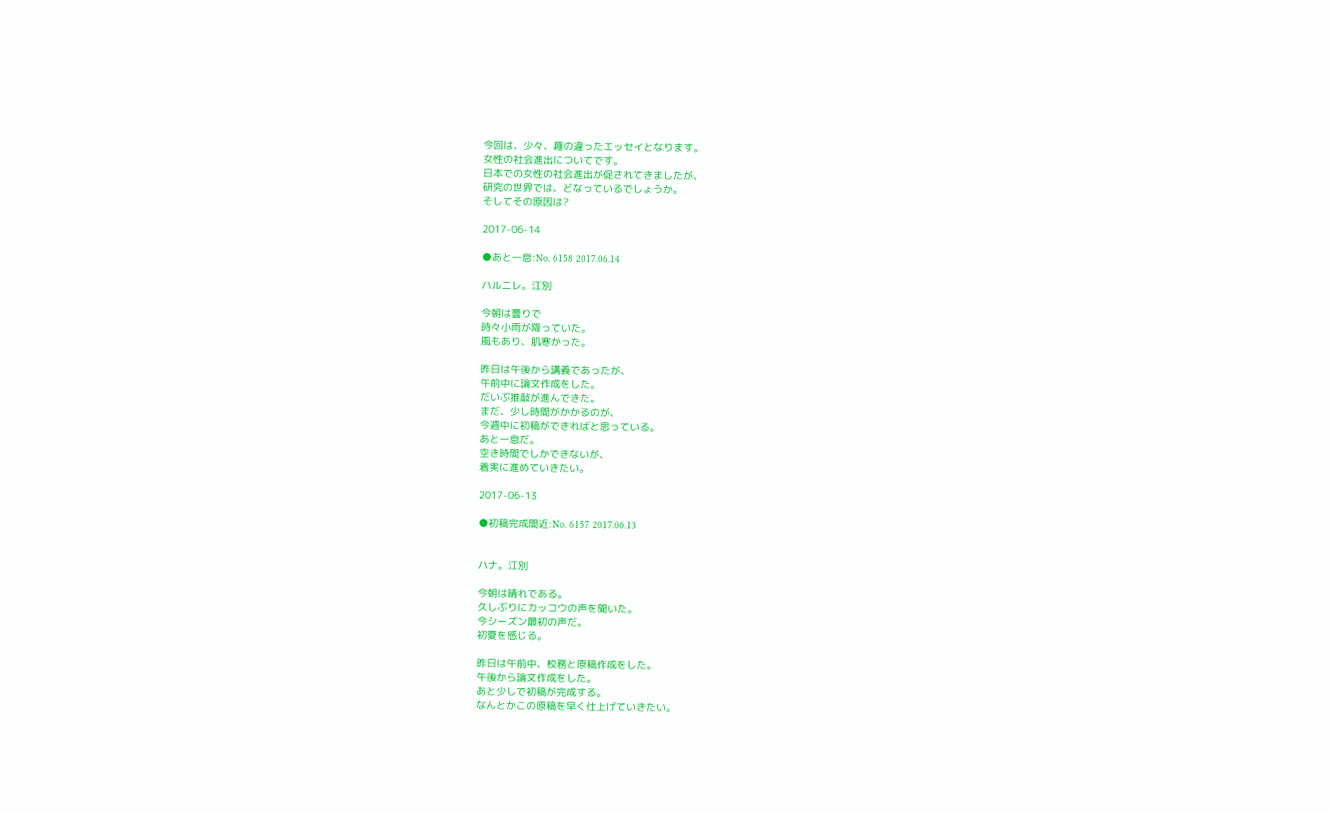今回は、少々、趣の違ったエッセイとなります。
女性の社会進出についてです。
日本での女性の社会進出が促されてきましたが、
研究の世界では、どなっているでしょうか。
そしてその原因は?

2017-06-14

●あと一息:No. 6158 2017.06.14

ハルニレ。江別

今朝は曇りで
時々小雨が降っていた。
風もあり、肌寒かった。

昨日は午後から講義であったが、
午前中に論文作成をした。
だいぶ推敲が進んできた。
まだ、少し時間がかかるのが、
今週中に初稿ができればと思っている。
あと一息だ。
空き時間でしかできないが、
着実に進めていきたい。

2017-06-13

●初稿完成間近:No. 6157 2017.06.13


ハナ。江別

今朝は晴れである。
久しぶりにカッコウの声を聞いた。
今シーズン最初の声だ。
初夏を感じる。

昨日は午前中、校務と原稿作成をした。
午後から論文作成をした。
あと少しで初稿が完成する。
なんとかこの原稿を早く仕上げていきたい。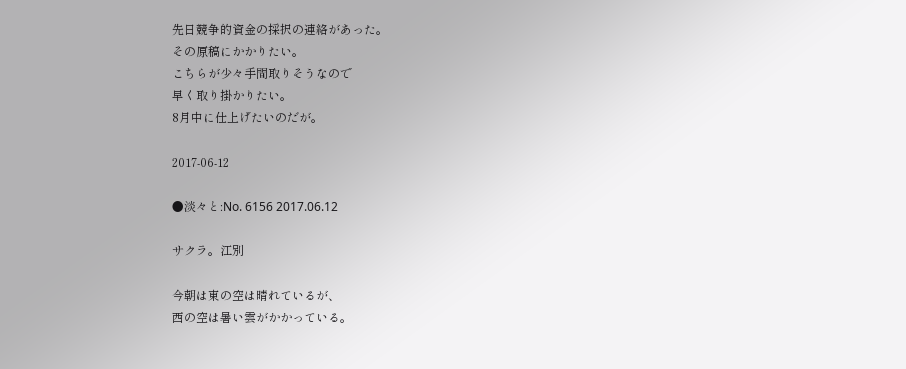先日競争的資金の採択の連絡があった。
その原稿にかかりたい。
こちらが少々手間取りそうなので
早く取り掛かりたい。
8月中に仕上げたいのだが。

2017-06-12

●淡々と:No. 6156 2017.06.12

サクラ。江別

今朝は東の空は晴れているが、
西の空は暑い雲がかかっている。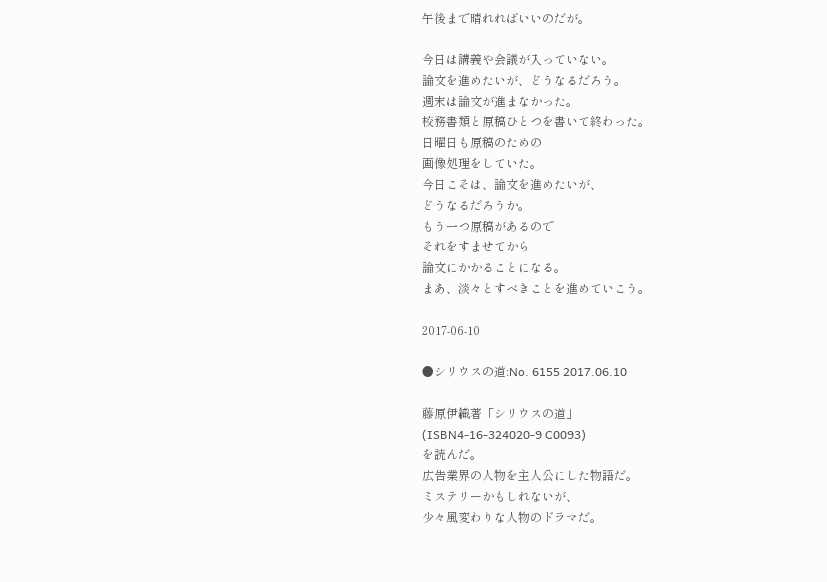午後まで晴れればいいのだが。

今日は講義や会議が入っていない。
論文を進めたいが、どうなるだろう。
週末は論文が進まなかった。
校務書類と原稿ひとつを書いて終わった。
日曜日も原稿のための
画像処理をしていた。
今日こそは、論文を進めたいが、
どうなるだろうか。
もう一つ原稿があるので
それをすませてから
論文にかかることになる。
まあ、淡々とすべきことを進めていこう。

2017-06-10

●シリウスの道:No. 6155 2017.06.10

藤原伊織著「シリウスの道」
(ISBN4-16-324020-9 C0093)
を読んだ。
広告業界の人物を主人公にした物語だ。
ミステリーかもしれないが、
少々風変わりな人物のドラマだ。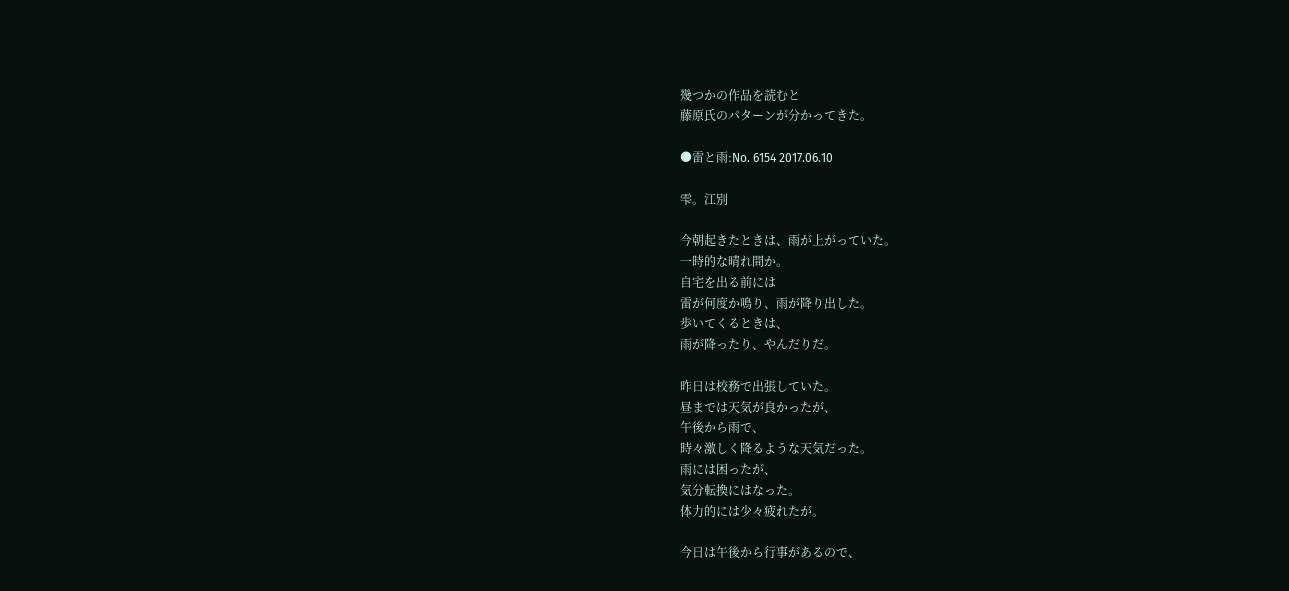幾つかの作品を読むと
藤原氏のパターンが分かってきた。

●雷と雨:No. 6154 2017.06.10

雫。江別

今朝起きたときは、雨が上がっていた。
一時的な晴れ間か。
自宅を出る前には
雷が何度か鳴り、雨が降り出した。
歩いてくるときは、
雨が降ったり、やんだりだ。

昨日は校務で出張していた。
昼までは天気が良かったが、
午後から雨で、
時々激しく降るような天気だった。
雨には困ったが、
気分転換にはなった。
体力的には少々疲れたが。

今日は午後から行事があるので、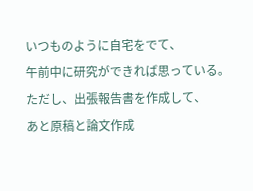いつものように自宅をでて、
午前中に研究ができれば思っている。
ただし、出張報告書を作成して、
あと原稿と論文作成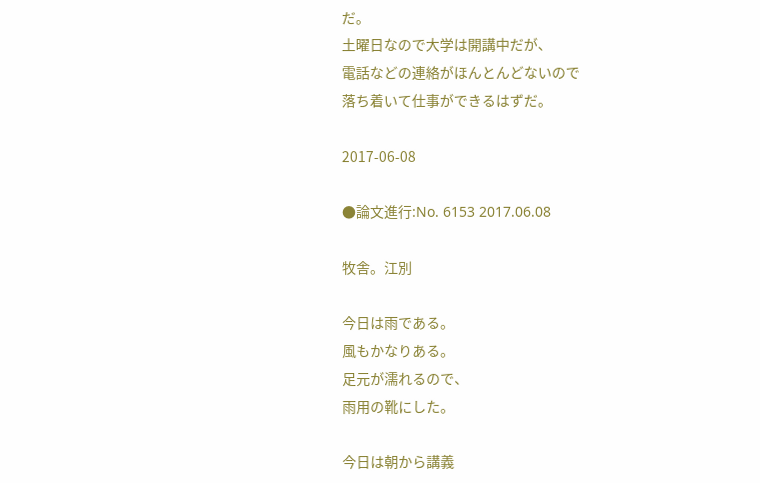だ。
土曜日なので大学は開講中だが、
電話などの連絡がほんとんどないので
落ち着いて仕事ができるはずだ。

2017-06-08

●論文進行:No. 6153 2017.06.08

牧舎。江別

今日は雨である。
風もかなりある。
足元が濡れるので、
雨用の靴にした。

今日は朝から講義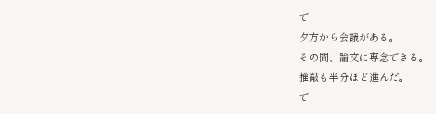で
夕方から会議がある。
その間、論文に専念できる。
推敲も半分ほど進んだ。
で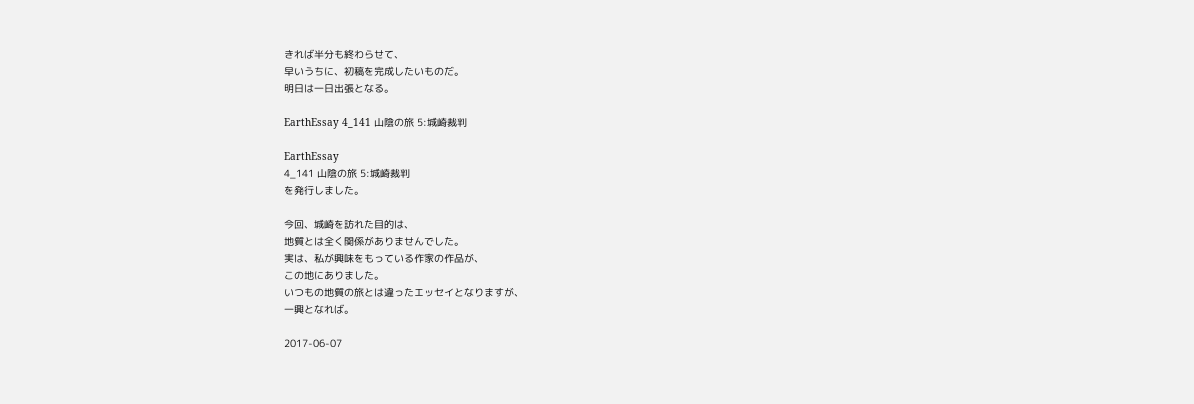きれば半分も終わらせて、
早いうちに、初稿を完成したいものだ。
明日は一日出張となる。

EarthEssay 4_141 山陰の旅 5:城崎裁判

EarthEssay
4_141 山陰の旅 5:城崎裁判
を発行しました。

今回、城崎を訪れた目的は、
地質とは全く関係がありませんでした。
実は、私が興味をもっている作家の作品が、
この地にありました。
いつもの地質の旅とは違ったエッセイとなりますが、
一興となれば。

2017-06-07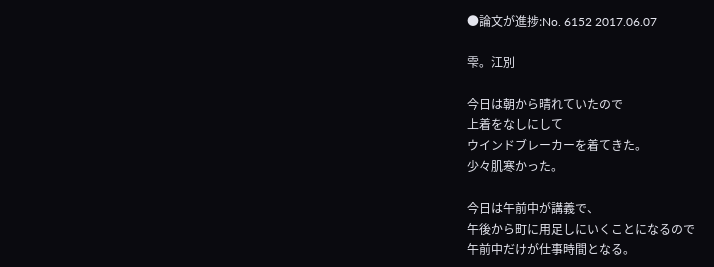●論文が進捗:No. 6152 2017.06.07

雫。江別

今日は朝から晴れていたので
上着をなしにして
ウインドブレーカーを着てきた。
少々肌寒かった。

今日は午前中が講義で、
午後から町に用足しにいくことになるので
午前中だけが仕事時間となる。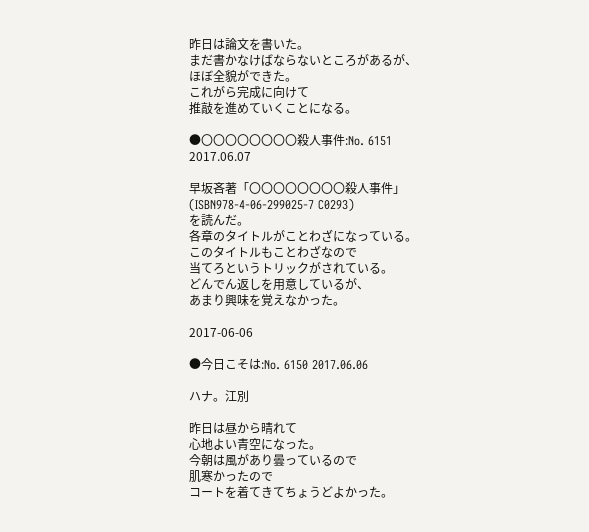昨日は論文を書いた。
まだ書かなけばならないところがあるが、
ほぼ全貌ができた。
これがら完成に向けて
推敲を進めていくことになる。

●〇〇〇〇〇〇〇〇殺人事件:No. 6151 2017.06.07

早坂吝著「〇〇〇〇〇〇〇〇殺人事件」
(ISBN978-4-06-299025-7 C0293)
を読んだ。
各章のタイトルがことわざになっている。
このタイトルもことわざなので
当てろというトリックがされている。
どんでん返しを用意しているが、
あまり興味を覚えなかった。

2017-06-06

●今日こそは:No. 6150 2017.06.06

ハナ。江別

昨日は昼から晴れて
心地よい青空になった。
今朝は風があり曇っているので
肌寒かったので
コートを着てきてちょうどよかった。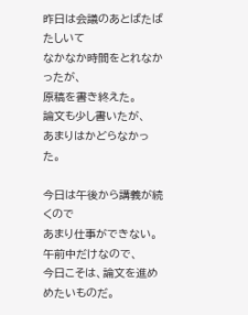昨日は会議のあとばたばたしいて
なかなか時間をとれなかったが、
原稿を書き終えた。
論文も少し書いたが、
あまりはかどらなかった。

今日は午後から講義が続くので
あまり仕事ができない。
午前中だけなので、
今日こそは、論文を進めめたいものだ。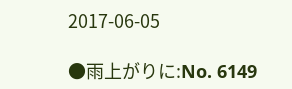2017-06-05

●雨上がりに:No. 6149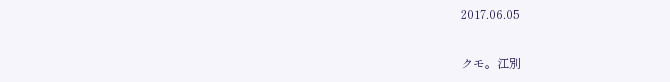2017.06.05

クモ。江別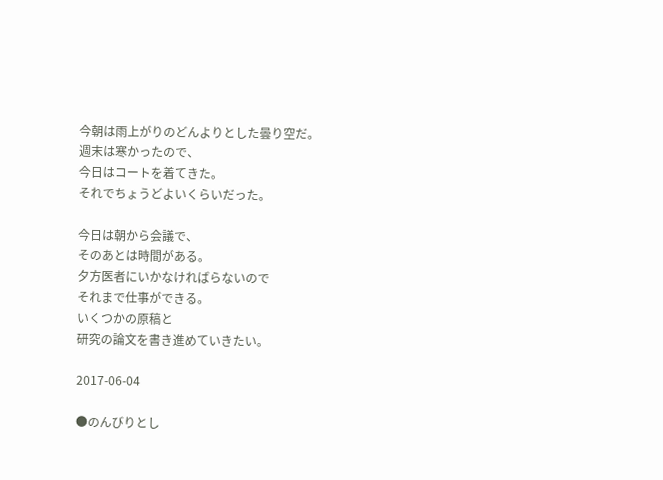今朝は雨上がりのどんよりとした曇り空だ。
週末は寒かったので、
今日はコートを着てきた。
それでちょうどよいくらいだった。

今日は朝から会議で、
そのあとは時間がある。
夕方医者にいかなければらないので
それまで仕事ができる。
いくつかの原稿と
研究の論文を書き進めていきたい。

2017-06-04

●のんびりとし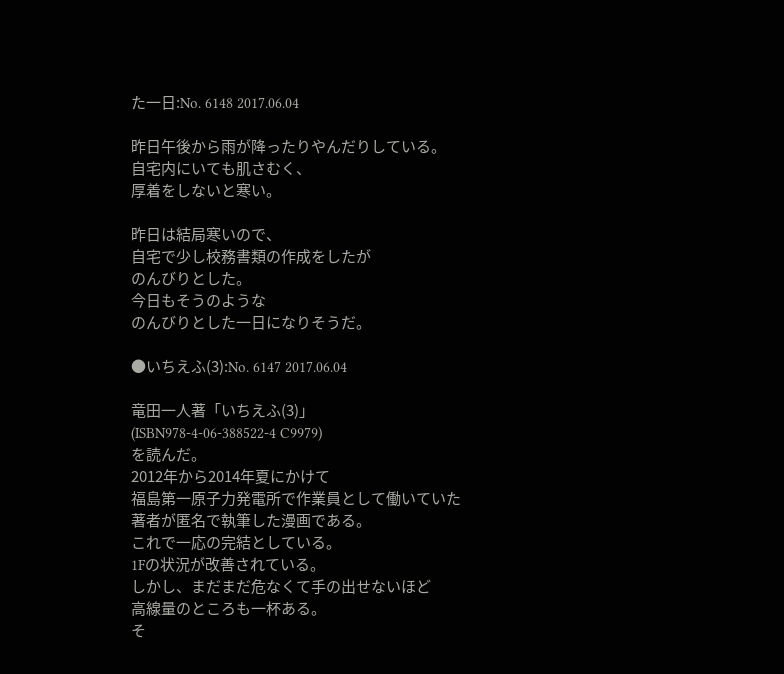た一日:No. 6148 2017.06.04

昨日午後から雨が降ったりやんだりしている。
自宅内にいても肌さむく、
厚着をしないと寒い。

昨日は結局寒いので、
自宅で少し校務書類の作成をしたが
のんびりとした。
今日もそうのような
のんびりとした一日になりそうだ。

●いちえふ(3):No. 6147 2017.06.04

竜田一人著「いちえふ(3)」
(ISBN978-4-06-388522-4 C9979)
を読んだ。
2012年から2014年夏にかけて
福島第一原子力発電所で作業員として働いていた
著者が匿名で執筆した漫画である。
これで一応の完結としている。
1Fの状況が改善されている。
しかし、まだまだ危なくて手の出せないほど
高線量のところも一杯ある。
そ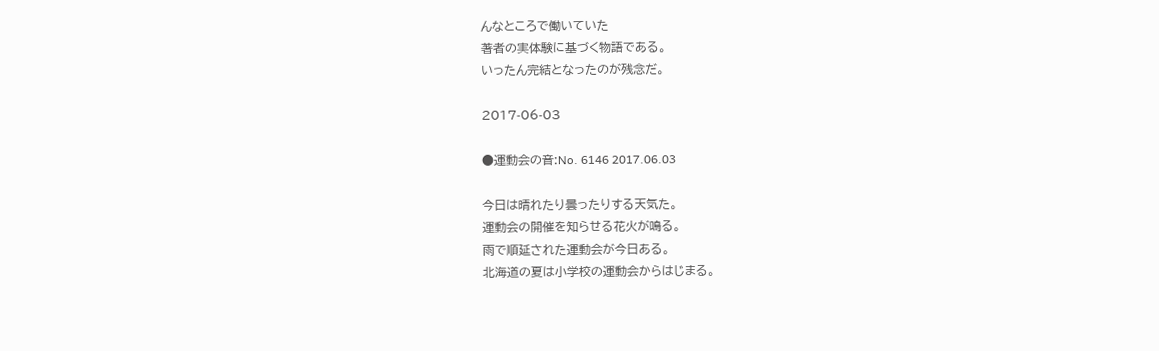んなところで働いていた
著者の実体験に基づく物語である。
いったん完結となったのが残念だ。

2017-06-03

●運動会の音:No. 6146 2017.06.03

今日は晴れたり曇ったりする天気た。
運動会の開催を知らせる花火が鳴る。
雨で順延された運動会が今日ある。
北海道の夏は小学校の運動会からはじまる。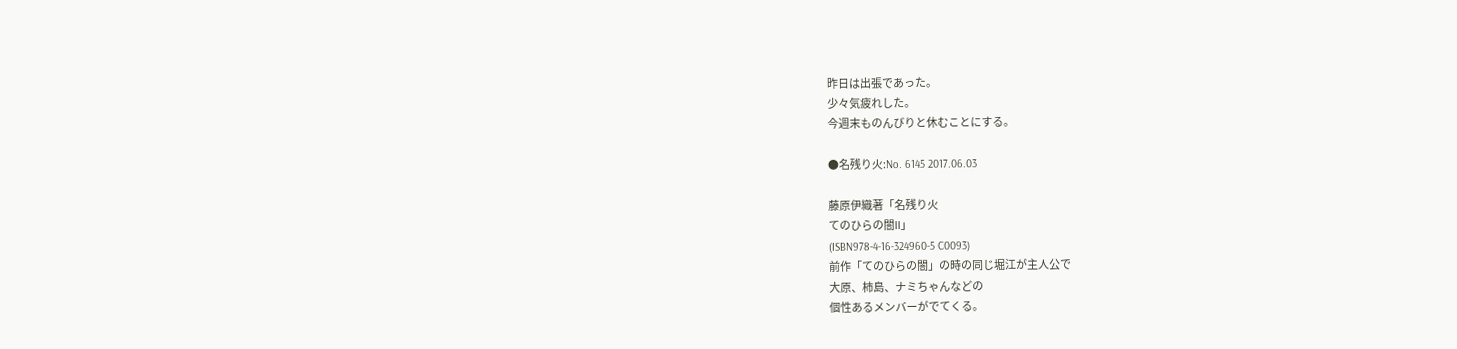昨日は出張であった。
少々気疲れした。
今週末ものんびりと休むことにする。

●名残り火:No. 6145 2017.06.03

藤原伊織著「名残り火
てのひらの闇II」
(ISBN978-4-16-324960-5 C0093)
前作「てのひらの闇」の時の同じ堀江が主人公で
大原、柿島、ナミちゃんなどの
個性あるメンバーがでてくる。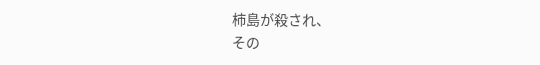柿島が殺され、
その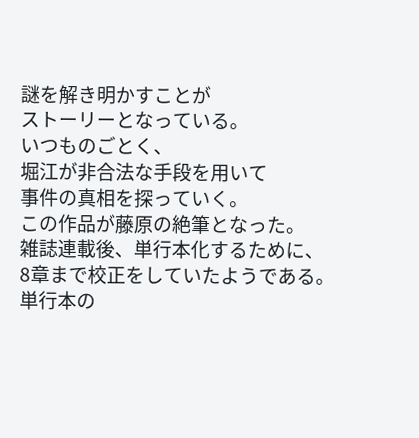謎を解き明かすことが
ストーリーとなっている。
いつものごとく、
堀江が非合法な手段を用いて
事件の真相を探っていく。
この作品が藤原の絶筆となった。
雑誌連載後、単行本化するために、
8章まで校正をしていたようである。
単行本の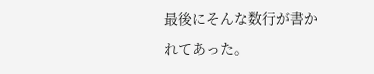最後にそんな数行が書かれてあった。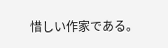惜しい作家である。